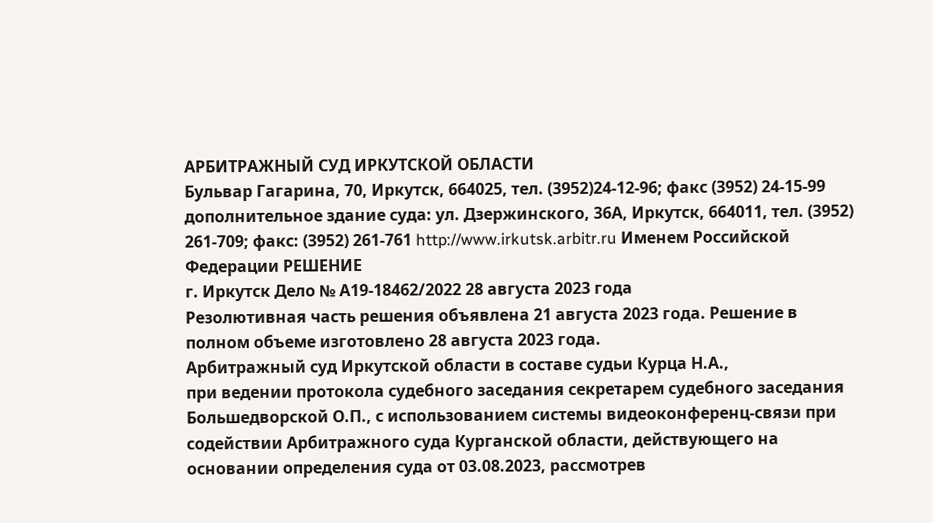АРБИТРАЖНЫЙ СУД ИРКУТСКОЙ ОБЛАСТИ
Бульвар Гагарина, 70, Иркутск, 664025, тел. (3952)24-12-96; факс (3952) 24-15-99
дополнительное здание суда: ул. Дзержинского, 36А, Иркутск, 664011, тел. (3952) 261-709; факс: (3952) 261-761 http://www.irkutsk.arbitr.ru Именем Российской Федерации РЕШЕНИЕ
г. Иркутск Дело № А19-18462/2022 28 августа 2023 года
Резолютивная часть решения объявлена 21 августа 2023 года. Решение в полном объеме изготовлено 28 августа 2023 года.
Арбитражный суд Иркутской области в составе судьи Курца Н.А.,
при ведении протокола судебного заседания секретарем судебного заседания Большедворской О.П., с использованием системы видеоконференц-связи при содействии Арбитражного суда Курганской области, действующего на основании определения суда от 03.08.2023, рассмотрев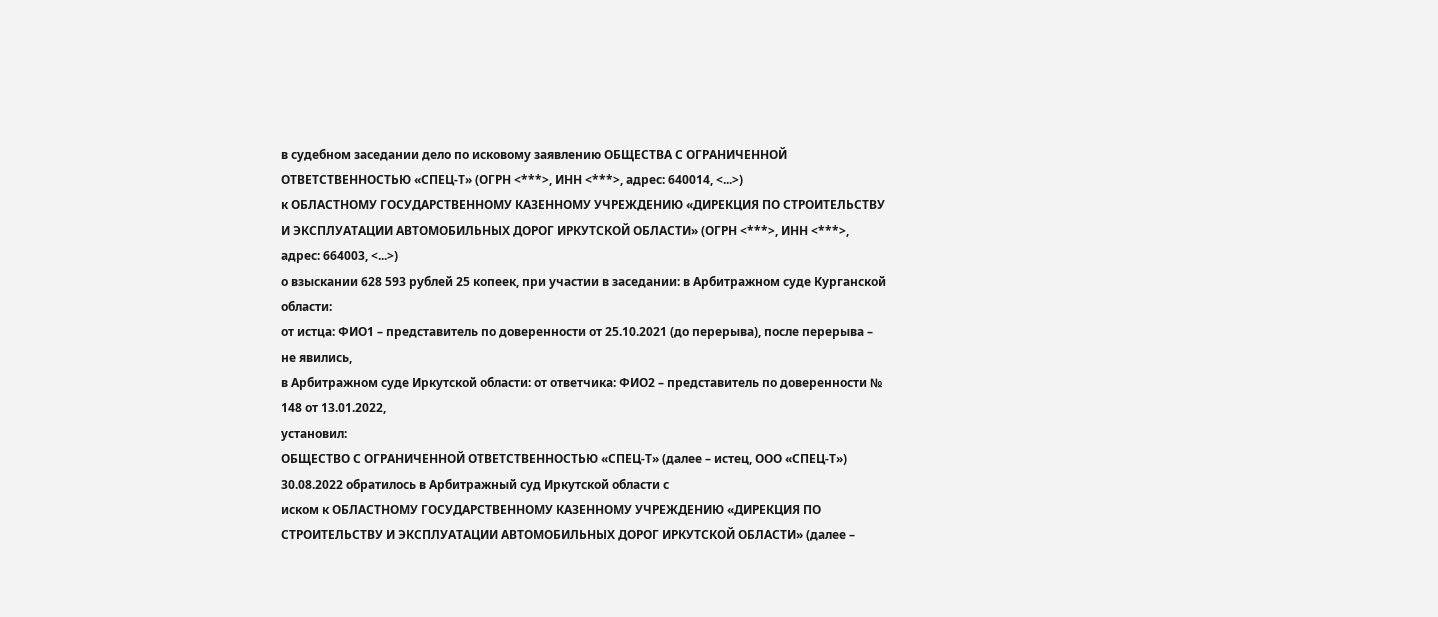в судебном заседании дело по исковому заявлению ОБЩЕСТВА С ОГРАНИЧЕННОЙ ОТВЕТСТВЕННОСТЬЮ «СПЕЦ-Т» (ОГРН <***>, ИНН <***>, адрес: 640014, <...>)
к ОБЛАСТНОМУ ГОСУДАРСТВЕННОМУ КАЗЕННОМУ УЧРЕЖДЕНИЮ «ДИРЕКЦИЯ ПО СТРОИТЕЛЬСТВУ И ЭКСПЛУАТАЦИИ АВТОМОБИЛЬНЫХ ДОРОГ ИРКУТСКОЙ ОБЛАСТИ» (ОГРН <***>, ИНН <***>, адрес: 664003, <...>)
о взыскании 628 593 рублей 25 копеек, при участии в заседании: в Арбитражном суде Курганской области:
от истца: ФИО1 – представитель по доверенности от 25.10.2021 (до перерыва), после перерыва – не явились,
в Арбитражном суде Иркутской области: от ответчика: ФИО2 – представитель по доверенности № 148 от 13.01.2022,
установил:
ОБЩЕСТВО С ОГРАНИЧЕННОЙ ОТВЕТСТВЕННОСТЬЮ «СПЕЦ-Т» (далее – истец, ООО «СПЕЦ-Т») 30.08.2022 обратилось в Арбитражный суд Иркутской области с
иском к ОБЛАСТНОМУ ГОСУДАРСТВЕННОМУ КАЗЕННОМУ УЧРЕЖДЕНИЮ «ДИРЕКЦИЯ ПО СТРОИТЕЛЬСТВУ И ЭКСПЛУАТАЦИИ АВТОМОБИЛЬНЫХ ДОРОГ ИРКУТСКОЙ ОБЛАСТИ» (далее –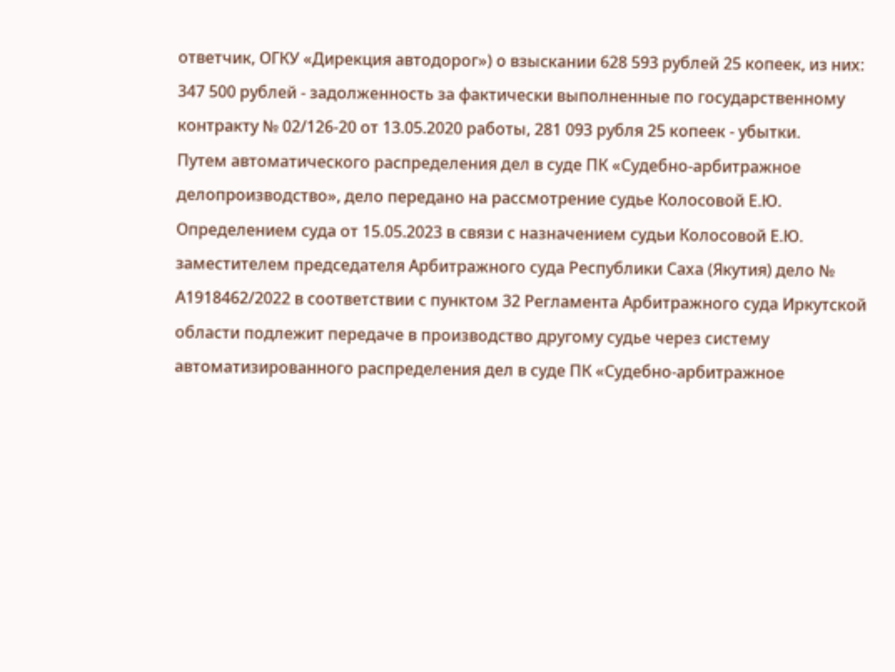ответчик, ОГКУ «Дирекция автодорог») о взыскании 628 593 рублей 25 копеек, из них: 347 500 рублей - задолженность за фактически выполненные по государственному контракту № 02/126-20 от 13.05.2020 работы, 281 093 рубля 25 копеек - убытки.
Путем автоматического распределения дел в суде ПК «Судебно-арбитражное делопроизводство», дело передано на рассмотрение судье Колосовой Е.Ю.
Определением суда от 15.05.2023 в связи с назначением судьи Колосовой Е.Ю. заместителем председателя Арбитражного суда Республики Саха (Якутия) дело № А1918462/2022 в соответствии с пунктом 32 Регламента Арбитражного суда Иркутской области подлежит передаче в производство другому судье через систему автоматизированного распределения дел в суде ПК «Судебно-арбитражное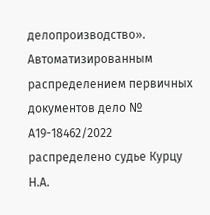делопроизводство». Автоматизированным распределением первичных документов дело № А19-18462/2022 распределено судье Курцу Н.А.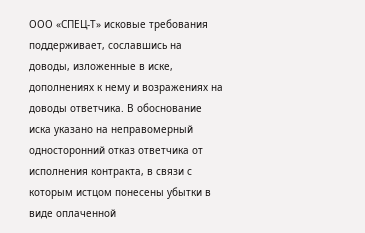ООО «СПЕЦ-Т» исковые требования поддерживает, сославшись на доводы, изложенные в иске, дополнениях к нему и возражениях на доводы ответчика. В обоснование иска указано на неправомерный односторонний отказ ответчика от исполнения контракта, в связи с которым истцом понесены убытки в виде оплаченной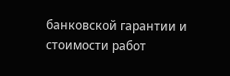банковской гарантии и стоимости работ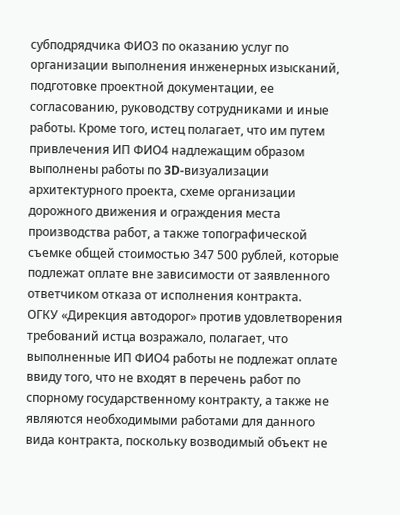субподрядчика ФИО3 по оказанию услуг по организации выполнения инженерных изысканий, подготовке проектной документации, ее согласованию, руководству сотрудниками и иные работы. Кроме того, истец полагает, что им путем привлечения ИП ФИО4 надлежащим образом выполнены работы по 3D-визуализации архитектурного проекта, схеме организации дорожного движения и ограждения места производства работ, а также топографической съемке общей стоимостью 347 500 рублей, которые подлежат оплате вне зависимости от заявленного ответчиком отказа от исполнения контракта.
ОГКУ «Дирекция автодорог» против удовлетворения требований истца возражало, полагает, что выполненные ИП ФИО4 работы не подлежат оплате ввиду того, что не входят в перечень работ по спорному государственному контракту, а также не являются необходимыми работами для данного вида контракта, поскольку возводимый объект не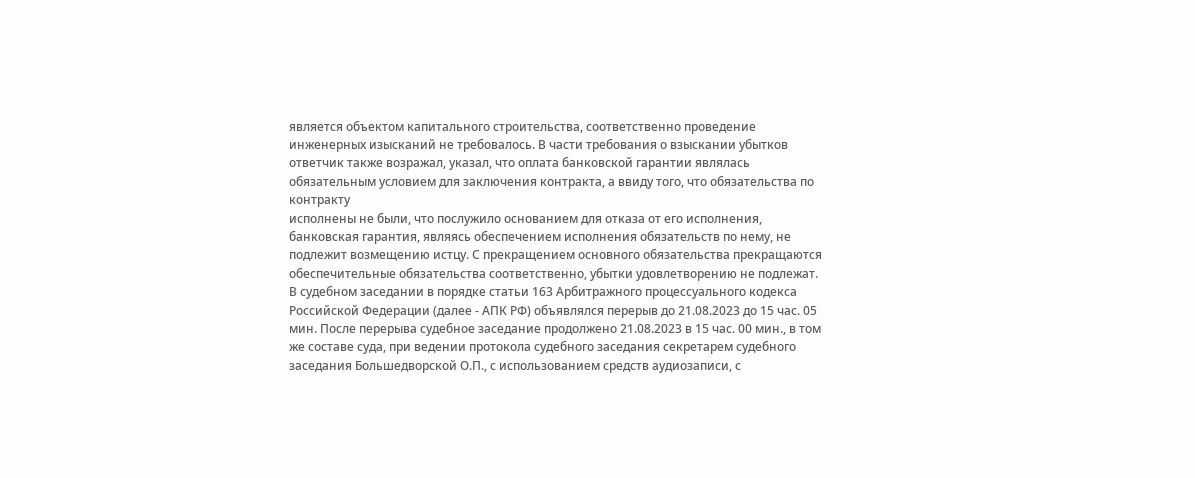является объектом капитального строительства, соответственно проведение инженерных изысканий не требовалось. В части требования о взыскании убытков ответчик также возражал, указал, что оплата банковской гарантии являлась обязательным условием для заключения контракта, а ввиду того, что обязательства по контракту
исполнены не были, что послужило основанием для отказа от его исполнения, банковская гарантия, являясь обеспечением исполнения обязательств по нему, не подлежит возмещению истцу. С прекращением основного обязательства прекращаются обеспечительные обязательства соответственно, убытки удовлетворению не подлежат.
В судебном заседании в порядке статьи 163 Арбитражного процессуального кодекса Российской Федерации (далее - АПК РФ) объявлялся перерыв до 21.08.2023 до 15 час. 05 мин. После перерыва судебное заседание продолжено 21.08.2023 в 15 час. 00 мин., в том же составе суда, при ведении протокола судебного заседания секретарем судебного заседания Большедворской О.П., с использованием средств аудиозаписи, с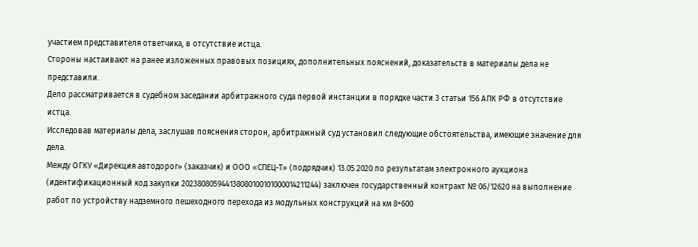участием представителя ответчика, в отсутствие истца.
Стороны настаивают на ранее изложенных правовых позициях, дополнительных пояснений, доказательств в материалы дела не представили.
Дело рассматривается в судебном заседании арбитражного суда первой инстанции в порядке части 3 статьи 156 АПК РФ в отсутствие истца.
Исследовав материалы дела, заслушав пояснения сторон, арбитражный суд установил следующие обстоятельства, имеющие значение для дела.
Между ОГКУ «Дирекция автодорог» (заказчик) и ООО «СПЕЦ-Т» (подрядчик) 13.05.2020 по результатам электронного аукциона (идентификационный код закупки 202380805944138080100101000014211244) заключен государственный контракт № 06/12620 на выполнение работ по устройству надземного пешеходного перехода из модульных конструкций на км 8+600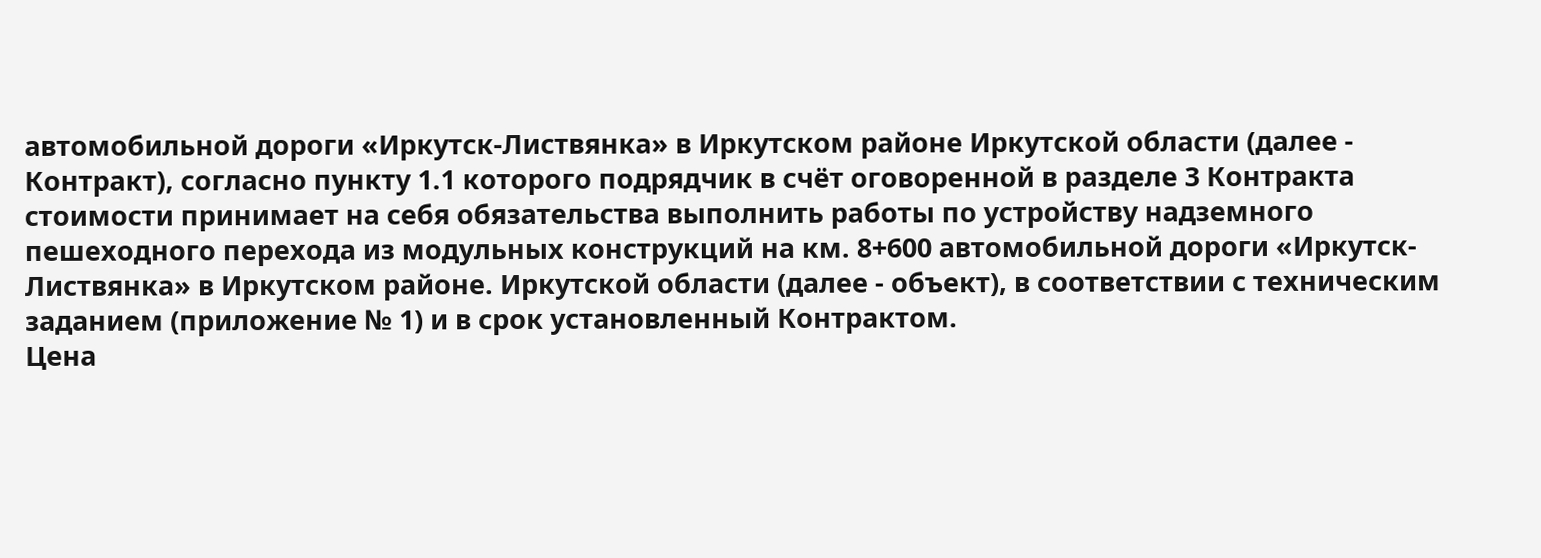автомобильной дороги «Иркутск-Листвянка» в Иркутском районе Иркутской области (далее - Контракт), согласно пункту 1.1 которого подрядчик в счёт оговоренной в разделе 3 Контракта стоимости принимает на себя обязательства выполнить работы по устройству надземного пешеходного перехода из модульных конструкций на км. 8+600 автомобильной дороги «Иркутск-Листвянка» в Иркутском районе. Иркутской области (далее - объект), в соответствии с техническим заданием (приложение № 1) и в срок установленный Контрактом.
Цена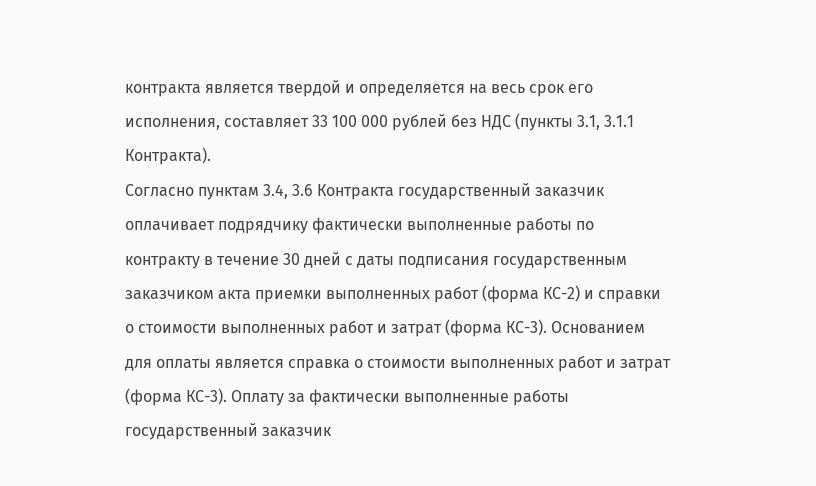контракта является твердой и определяется на весь срок его исполнения, составляет 33 100 000 рублей без НДС (пункты 3.1, 3.1.1 Контракта).
Согласно пунктам 3.4, 3.6 Контракта государственный заказчик оплачивает подрядчику фактически выполненные работы по контракту в течение 30 дней с даты подписания государственным заказчиком акта приемки выполненных работ (форма КС-2) и справки о стоимости выполненных работ и затрат (форма КС-3). Основанием для оплаты является справка о стоимости выполненных работ и затрат (форма КС-3). Оплату за фактически выполненные работы государственный заказчик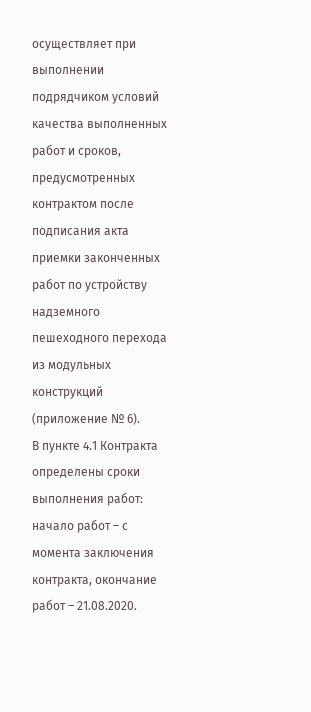осуществляет при
выполнении подрядчиком условий качества выполненных работ и сроков, предусмотренных контрактом после подписания акта приемки законченных работ по устройству надземного пешеходного перехода из модульных конструкций (приложение № 6).
В пункте 4.1 Контракта определены сроки выполнения работ: начало работ – с момента заключения контракта, окончание работ – 21.08.2020.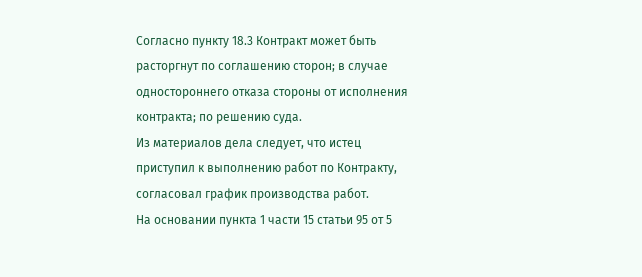Согласно пункту 18.3 Контракт может быть расторгнут по соглашению сторон; в случае одностороннего отказа стороны от исполнения контракта; по решению суда.
Из материалов дела следует, что истец приступил к выполнению работ по Контракту, согласовал график производства работ.
На основании пункта 1 части 15 статьи 95 от 5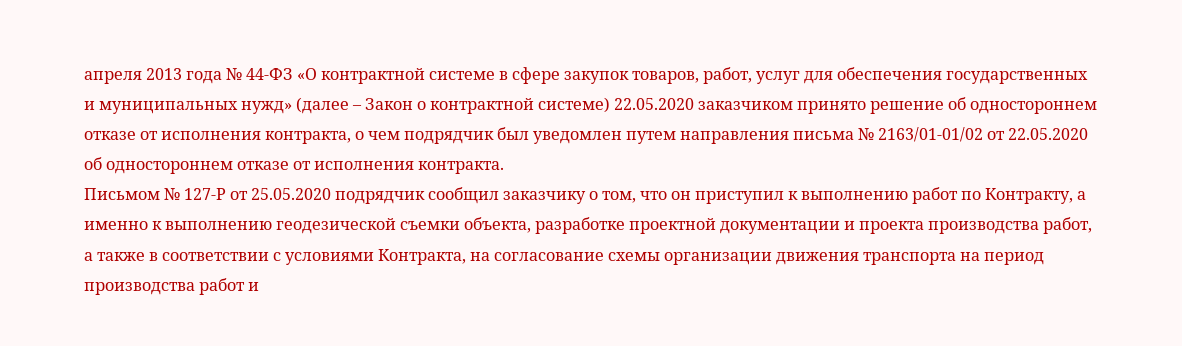апреля 2013 года № 44-ФЗ «О контрактной системе в сфере закупок товаров, работ, услуг для обеспечения государственных и муниципальных нужд» (далее – Закон о контрактной системе) 22.05.2020 заказчиком принято решение об одностороннем отказе от исполнения контракта, о чем подрядчик был уведомлен путем направления письма № 2163/01-01/02 от 22.05.2020 об одностороннем отказе от исполнения контракта.
Письмом № 127-Р от 25.05.2020 подрядчик сообщил заказчику о том, что он приступил к выполнению работ по Контракту, а именно к выполнению геодезической съемки объекта, разработке проектной документации и проекта производства работ, а также в соответствии с условиями Контракта, на согласование схемы организации движения транспорта на период производства работ и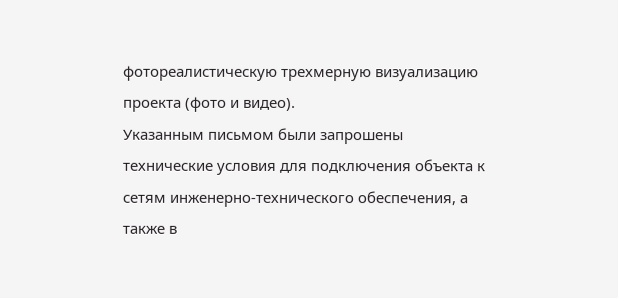фотореалистическую трехмерную визуализацию проекта (фото и видео).
Указанным письмом были запрошены технические условия для подключения объекта к сетям инженерно-технического обеспечения, а также в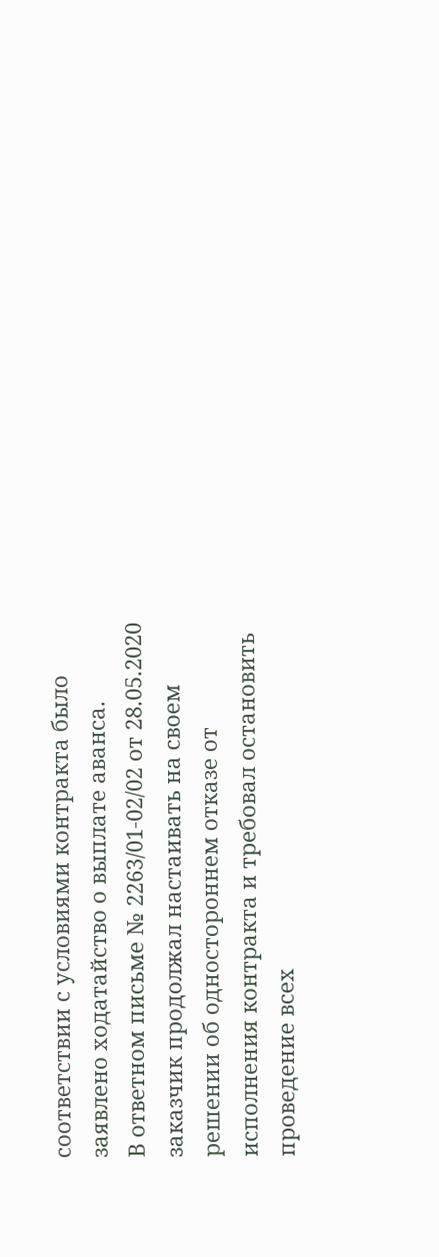соответствии с условиями контракта было заявлено ходатайство о выплате аванса.
В ответном письме № 2263/01-02/02 от 28.05.2020 заказчик продолжал настаивать на своем решении об одностороннем отказе от исполнения контракта и требовал остановить проведение всех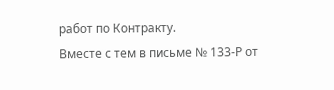работ по Контракту.
Вместе с тем в письме № 133-Р от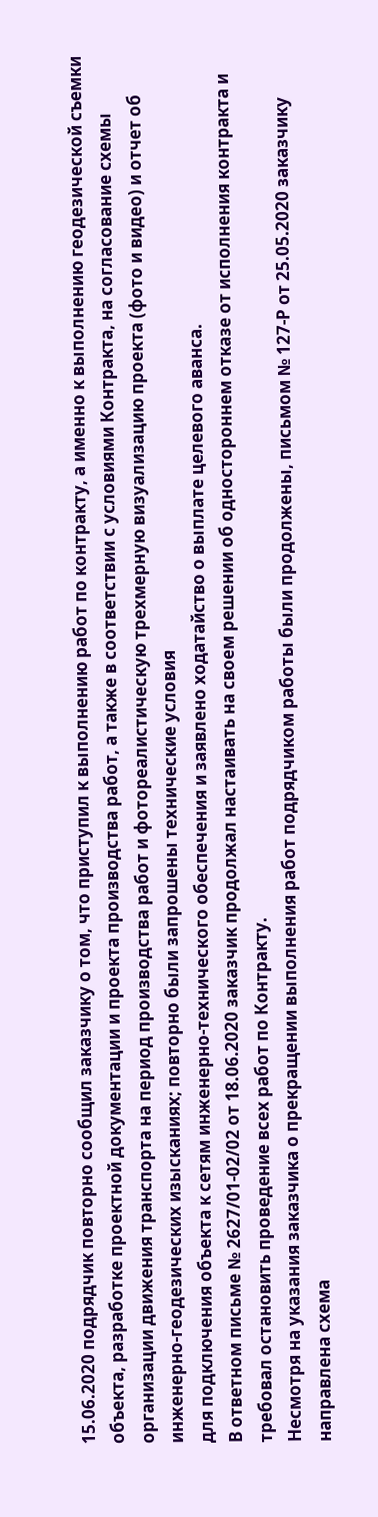15.06.2020 подрядчик повторно сообщил заказчику о том, что приступил к выполнению работ по контракту, а именно к выполнению геодезической съемки объекта, разработке проектной документации и проекта производства работ, а также в соответствии с условиями Контракта, на согласование схемы организации движения транспорта на период производства работ и фотореалистическую трехмерную визуализацию проекта (фото и видео) и отчет об инженерно-геодезических изысканиях; повторно были запрошены технические условия
для подключения объекта к сетям инженерно-технического обеспечения и заявлено ходатайство о выплате целевого аванса.
В ответном письме № 2627/01-02/02 от 18.06.2020 заказчик продолжал настаивать на своем решении об одностороннем отказе от исполнения контракта и требовал остановить проведение всех работ по Контракту.
Несмотря на указания заказчика о прекращении выполнения работ подрядчиком работы были продолжены, письмом № 127-Р от 25.05.2020 заказчику направлена схема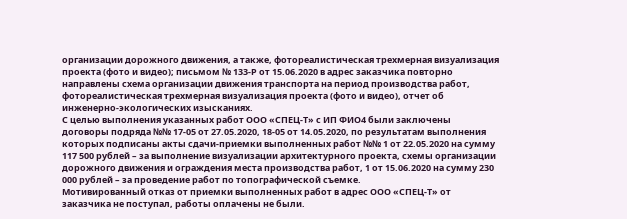организации дорожного движения, а также, фотореалистическая трехмерная визуализация проекта (фото и видео); письмом № 133-Р от 15.06.2020 в адрес заказчика повторно направлены схема организации движения транспорта на период производства работ, фотореалистическая трехмерная визуализация проекта (фото и видео), отчет об инженерно-экологических изысканиях.
С целью выполнения указанных работ ООО «СПЕЦ-Т» с ИП ФИО4 были заключены договоры подряда №№ 17-05 от 27.05.2020, 18-05 от 14.05.2020, по результатам выполнения которых подписаны акты сдачи-приемки выполненных работ №№ 1 от 22.05.2020 на сумму 117 500 рублей – за выполнение визуализации архитектурного проекта, схемы организации дорожного движения и ограждения места производства работ, 1 от 15.06.2020 на сумму 230 000 рублей – за проведение работ по топографической съемке.
Мотивированный отказ от приемки выполненных работ в адрес ООО «СПЕЦ-Т» от заказчика не поступал, работы оплачены не были.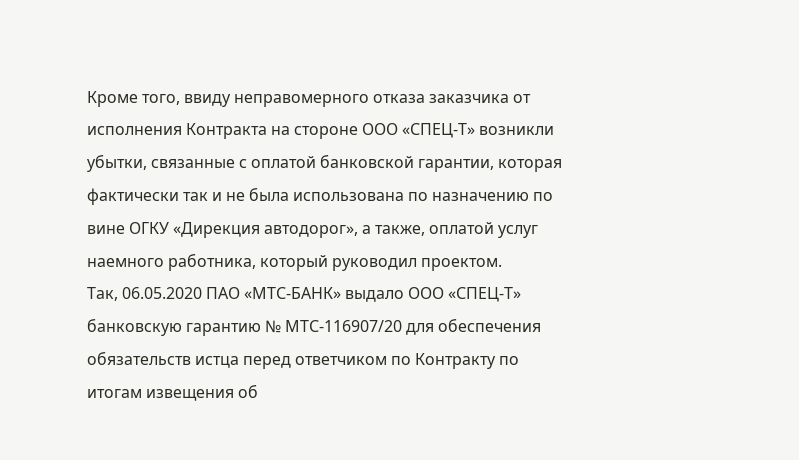Кроме того, ввиду неправомерного отказа заказчика от исполнения Контракта на стороне ООО «СПЕЦ-Т» возникли убытки, связанные с оплатой банковской гарантии, которая фактически так и не была использована по назначению по вине ОГКУ «Дирекция автодорог», а также, оплатой услуг наемного работника, который руководил проектом.
Так, 06.05.2020 ПАО «МТС-БАНК» выдало ООО «СПЕЦ-Т» банковскую гарантию № МТС-116907/20 для обеспечения обязательств истца перед ответчиком по Контракту по итогам извещения об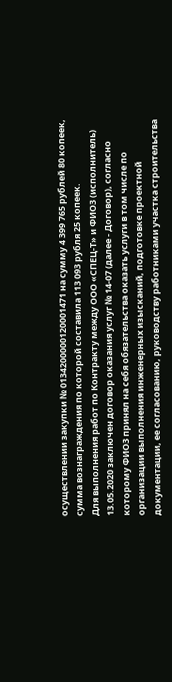осуществлении закупки № 0134200000120001471 на сумму 4 399 765 рублей 80 копеек, сумма вознаграждения по которой составила 113 093 рубля 25 копеек.
Для выполнения работ по Контракту между ООО «СПЕЦ-Т» и ФИО3 (исполнитель) 13.05.2020 заключен договор оказания услуг № 14-07 (далее - Договор), согласно которому ФИО3 принял на себя обязательства оказать услуги в том числе по организации выполнения инженерных изысканий, подготовке проектной
документации, ее согласованию, руководству работниками участка строительства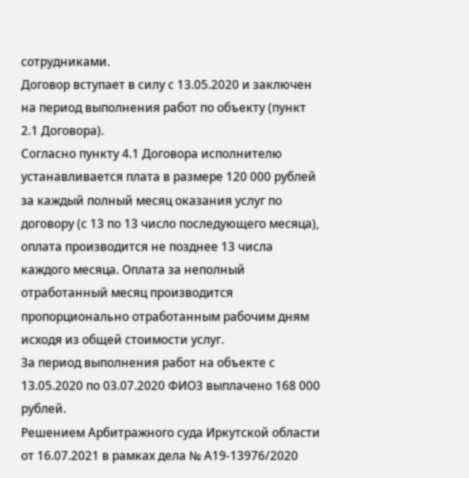сотрудниками.
Договор вступает в силу с 13.05.2020 и заключен на период выполнения работ по объекту (пункт 2.1 Договора).
Согласно пункту 4.1 Договора исполнителю устанавливается плата в размере 120 000 рублей за каждый полный месяц оказания услуг по договору (с 13 по 13 число последующего месяца), оплата производится не позднее 13 числа каждого месяца. Оплата за неполный отработанный месяц производится пропорционально отработанным рабочим дням исходя из общей стоимости услуг.
За период выполнения работ на объекте с 13.05.2020 по 03.07.2020 ФИО3 выплачено 168 000 рублей.
Решением Арбитражного суда Иркутской области от 16.07.2021 в рамках дела № А19-13976/2020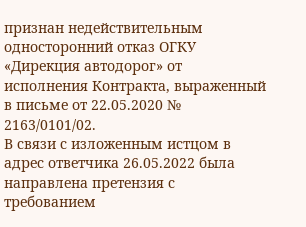признан недействительным односторонний отказ ОГКУ «Дирекция автодорог» от исполнения Контракта, выраженный в письме от 22.05.2020 № 2163/0101/02.
В связи с изложенным истцом в адрес ответчика 26.05.2022 была направлена претензия с требованием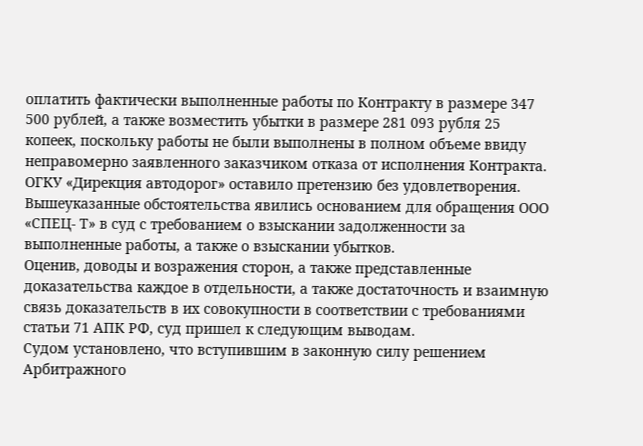оплатить фактически выполненные работы по Контракту в размере 347 500 рублей, а также возместить убытки в размере 281 093 рубля 25 копеек, поскольку работы не были выполнены в полном объеме ввиду неправомерно заявленного заказчиком отказа от исполнения Контракта.
ОГКУ «Дирекция автодорог» оставило претензию без удовлетворения.
Вышеуказанные обстоятельства явились основанием для обращения ООО «СПЕЦ- Т» в суд с требованием о взыскании задолженности за выполненные работы, а также о взыскании убытков.
Оценив, доводы и возражения сторон, а также представленные доказательства каждое в отдельности, а также достаточность и взаимную связь доказательств в их совокупности в соответствии с требованиями статьи 71 АПК РФ, суд пришел к следующим выводам.
Судом установлено, что вступившим в законную силу решением Арбитражного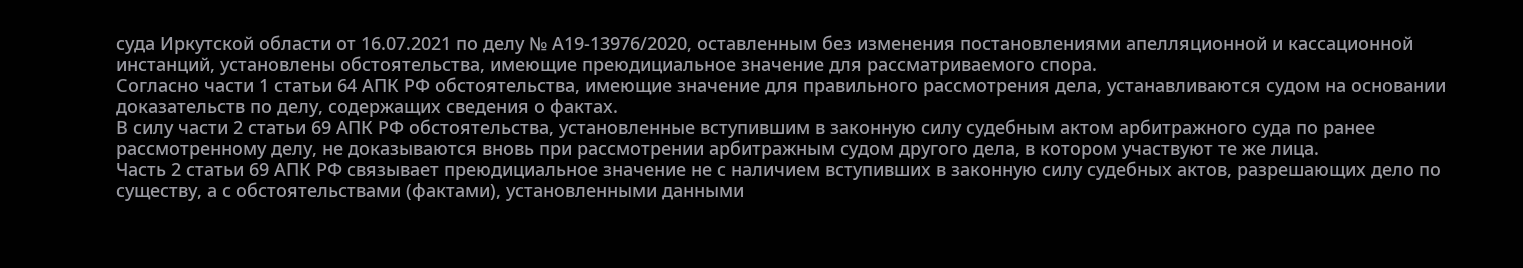суда Иркутской области от 16.07.2021 по делу № А19-13976/2020, оставленным без изменения постановлениями апелляционной и кассационной инстанций, установлены обстоятельства, имеющие преюдициальное значение для рассматриваемого спора.
Согласно части 1 статьи 64 АПК РФ обстоятельства, имеющие значение для правильного рассмотрения дела, устанавливаются судом на основании доказательств по делу, содержащих сведения о фактах.
В силу части 2 статьи 69 АПК РФ обстоятельства, установленные вступившим в законную силу судебным актом арбитражного суда по ранее рассмотренному делу, не доказываются вновь при рассмотрении арбитражным судом другого дела, в котором участвуют те же лица.
Часть 2 статьи 69 АПК РФ связывает преюдициальное значение не с наличием вступивших в законную силу судебных актов, разрешающих дело по существу, а с обстоятельствами (фактами), установленными данными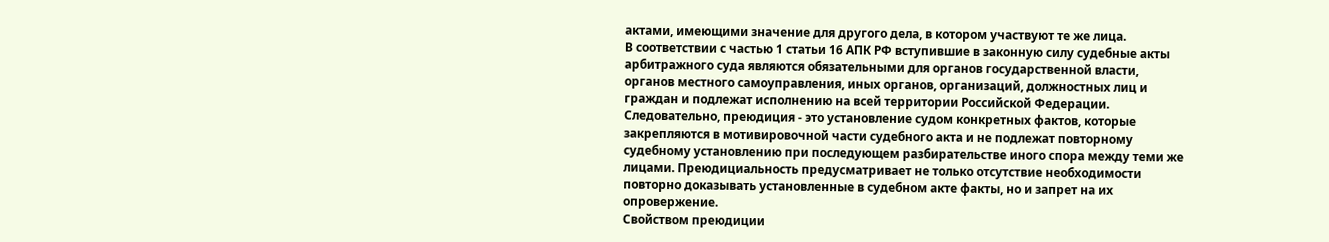актами, имеющими значение для другого дела, в котором участвуют те же лица.
В соответствии с частью 1 статьи 16 АПК РФ вступившие в законную силу судебные акты арбитражного суда являются обязательными для органов государственной власти, органов местного самоуправления, иных органов, организаций, должностных лиц и граждан и подлежат исполнению на всей территории Российской Федерации.
Следовательно, преюдиция - это установление судом конкретных фактов, которые закрепляются в мотивировочной части судебного акта и не подлежат повторному судебному установлению при последующем разбирательстве иного спора между теми же лицами. Преюдициальность предусматривает не только отсутствие необходимости повторно доказывать установленные в судебном акте факты, но и запрет на их опровержение.
Свойством преюдиции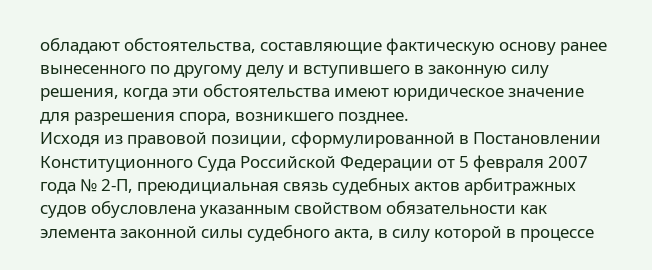обладают обстоятельства, составляющие фактическую основу ранее вынесенного по другому делу и вступившего в законную силу решения, когда эти обстоятельства имеют юридическое значение для разрешения спора, возникшего позднее.
Исходя из правовой позиции, сформулированной в Постановлении Конституционного Суда Российской Федерации от 5 февраля 2007 года № 2-П, преюдициальная связь судебных актов арбитражных судов обусловлена указанным свойством обязательности как элемента законной силы судебного акта, в силу которой в процессе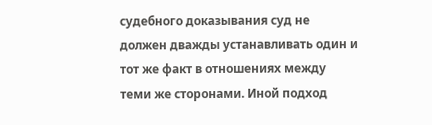судебного доказывания суд не должен дважды устанавливать один и тот же факт в отношениях между теми же сторонами. Иной подход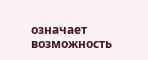означает возможность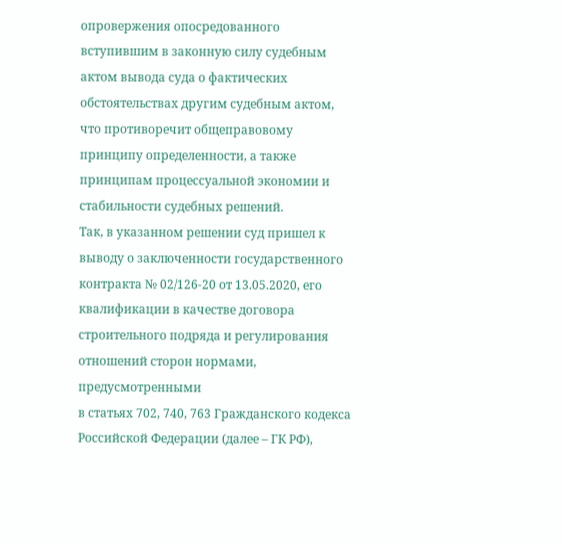опровержения опосредованного вступившим в законную силу судебным актом вывода суда о фактических обстоятельствах другим судебным актом, что противоречит общеправовому принципу определенности, а также принципам процессуальной экономии и стабильности судебных решений.
Так, в указанном решении суд пришел к выводу о заключенности государственного контракта № 02/126-20 от 13.05.2020, его квалификации в качестве договора строительного подряда и регулирования отношений сторон нормами, предусмотренными
в статьях 702, 740, 763 Гражданского кодекса Российской Федерации (далее – ГК РФ),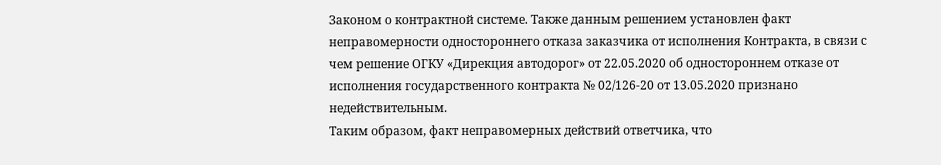Законом о контрактной системе. Также данным решением установлен факт неправомерности одностороннего отказа заказчика от исполнения Контракта, в связи с чем решение ОГКУ «Дирекция автодорог» от 22.05.2020 об одностороннем отказе от исполнения государственного контракта № 02/126-20 от 13.05.2020 признано недействительным.
Таким образом, факт неправомерных действий ответчика, что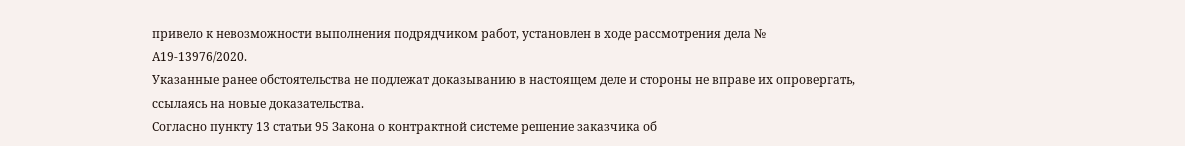привело к невозможности выполнения подрядчиком работ, установлен в ходе рассмотрения дела № А19-13976/2020.
Указанные ранее обстоятельства не подлежат доказыванию в настоящем деле и стороны не вправе их опровергать, ссылаясь на новые доказательства.
Согласно пункту 13 статьи 95 Закона о контрактной системе решение заказчика об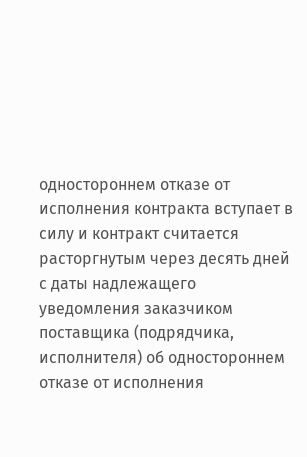одностороннем отказе от исполнения контракта вступает в силу и контракт считается расторгнутым через десять дней с даты надлежащего уведомления заказчиком поставщика (подрядчика, исполнителя) об одностороннем отказе от исполнения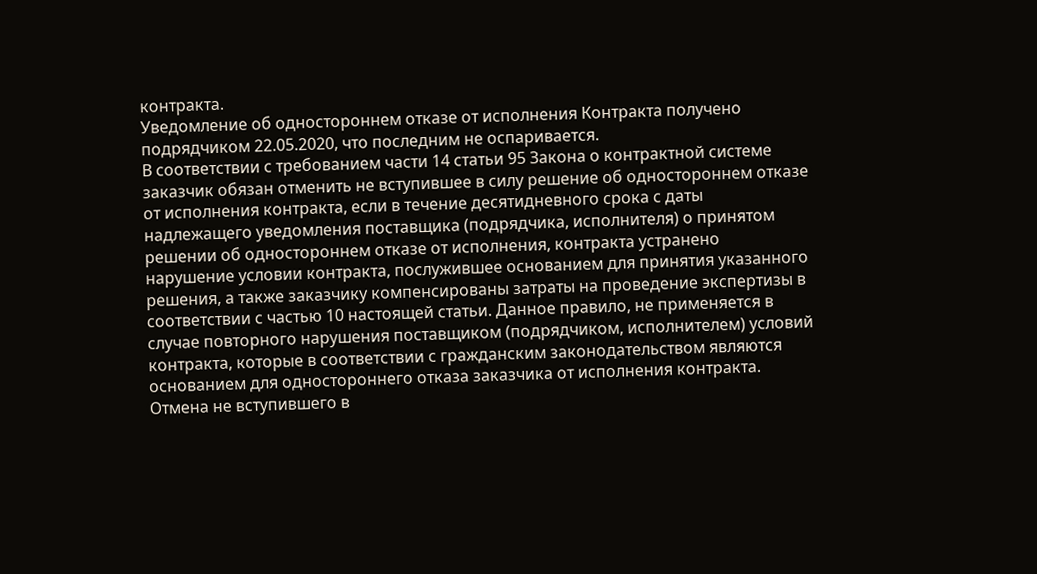контракта.
Уведомление об одностороннем отказе от исполнения Контракта получено подрядчиком 22.05.2020, что последним не оспаривается.
В соответствии с требованием части 14 статьи 95 Закона о контрактной системе заказчик обязан отменить не вступившее в силу решение об одностороннем отказе от исполнения контракта, если в течение десятидневного срока с даты надлежащего уведомления поставщика (подрядчика, исполнителя) о принятом решении об одностороннем отказе от исполнения, контракта устранено нарушение условии контракта, послужившее основанием для принятия указанного решения, а также заказчику компенсированы затраты на проведение экспертизы в соответствии с частью 10 настоящей статьи. Данное правило, не применяется в случае повторного нарушения поставщиком (подрядчиком, исполнителем) условий контракта, которые в соответствии с гражданским законодательством являются основанием для одностороннего отказа заказчика от исполнения контракта.
Отмена не вступившего в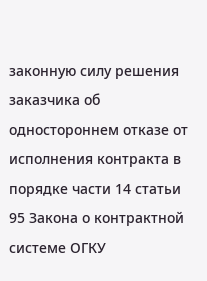законную силу решения заказчика об одностороннем отказе от исполнения контракта в порядке части 14 статьи 95 Закона о контрактной системе ОГКУ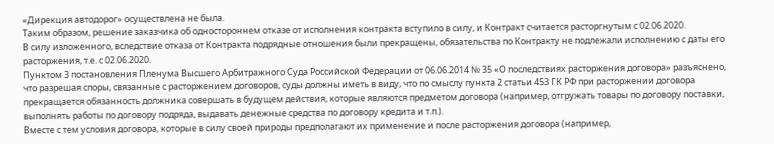«Дирекция автодорог» осуществлена не была.
Таким образом, решение заказчика об одностороннем отказе от исполнения контракта вступило в силу, и Контракт считается расторгнутым с 02.06.2020.
В силу изложенного, вследствие отказа от Контракта подрядные отношения были прекращены, обязательства по Контракту не подлежали исполнению с даты его расторжения, т.е. с 02.06.2020.
Пунктом 3 постановления Пленума Высшего Арбитражного Суда Российской Федерации от 06.06.2014 № 35 «О последствиях расторжения договора» разъяснено, что разрешая споры, связанные с расторжением договоров, суды должны иметь в виду, что по смыслу пункта 2 статьи 453 ГК РФ при расторжении договора прекращается обязанность должника совершать в будущем действия, которые являются предметом договора (например, отгружать товары по договору поставки, выполнять работы по договору подряда, выдавать денежные средства по договору кредита и т.п.).
Вместе с тем условия договора, которые в силу своей природы предполагают их применение и после расторжения договора (например,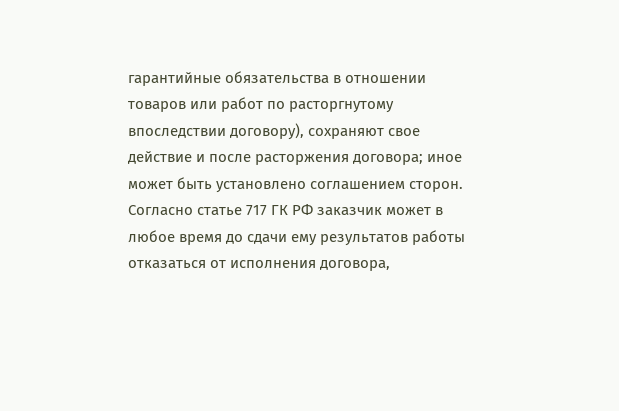гарантийные обязательства в отношении товаров или работ по расторгнутому впоследствии договору), сохраняют свое действие и после расторжения договора; иное может быть установлено соглашением сторон.
Согласно статье 717 ГК РФ заказчик может в любое время до сдачи ему результатов работы отказаться от исполнения договора,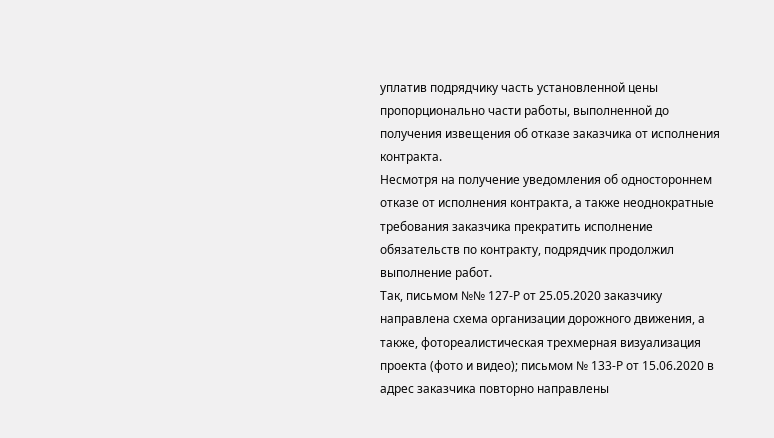уплатив подрядчику часть установленной цены пропорционально части работы, выполненной до получения извещения об отказе заказчика от исполнения контракта.
Несмотря на получение уведомления об одностороннем отказе от исполнения контракта, а также неоднократные требования заказчика прекратить исполнение обязательств по контракту, подрядчик продолжил выполнение работ.
Так, письмом №№ 127-Р от 25.05.2020 заказчику направлена схема организации дорожного движения, а также, фотореалистическая трехмерная визуализация проекта (фото и видео); письмом № 133-Р от 15.06.2020 в адрес заказчика повторно направлены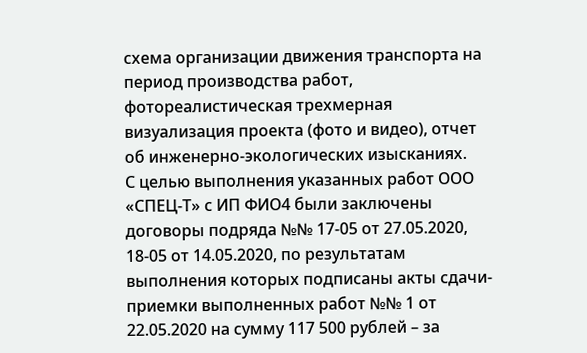схема организации движения транспорта на период производства работ, фотореалистическая трехмерная визуализация проекта (фото и видео), отчет об инженерно-экологических изысканиях.
С целью выполнения указанных работ ООО «СПЕЦ-Т» с ИП ФИО4 были заключены договоры подряда №№ 17-05 от 27.05.2020, 18-05 от 14.05.2020, по результатам выполнения которых подписаны акты сдачи-приемки выполненных работ №№ 1 от 22.05.2020 на сумму 117 500 рублей – за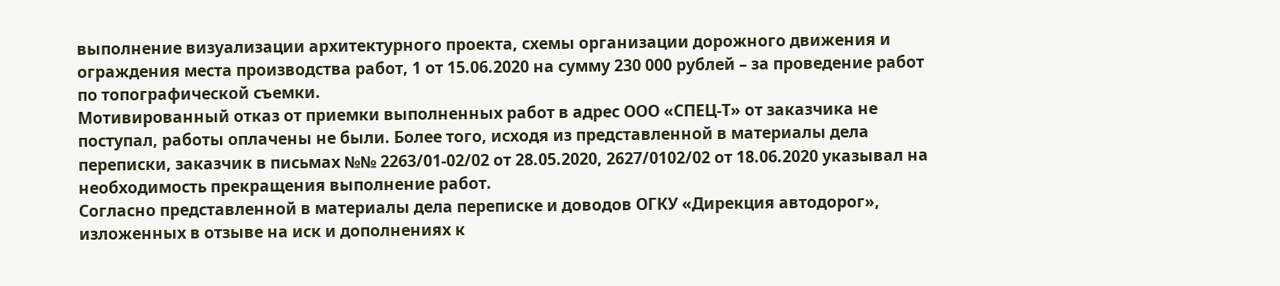выполнение визуализации архитектурного проекта, схемы организации дорожного движения и ограждения места производства работ, 1 от 15.06.2020 на сумму 230 000 рублей – за проведение работ по топографической съемки.
Мотивированный отказ от приемки выполненных работ в адрес ООО «СПЕЦ-Т» от заказчика не поступал, работы оплачены не были. Более того, исходя из представленной в материалы дела переписки, заказчик в письмах №№ 2263/01-02/02 от 28.05.2020, 2627/0102/02 от 18.06.2020 указывал на необходимость прекращения выполнение работ.
Согласно представленной в материалы дела переписке и доводов ОГКУ «Дирекция автодорог», изложенных в отзыве на иск и дополнениях к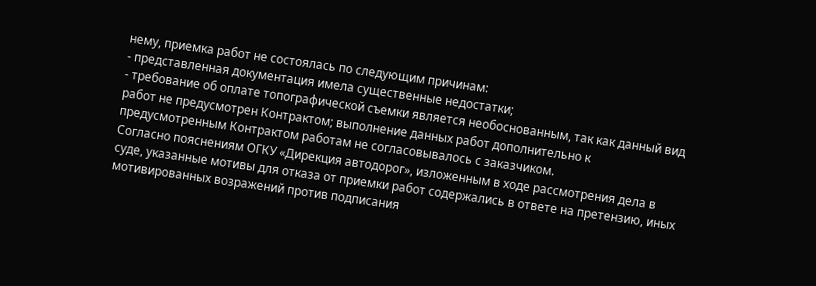нему, приемка работ не состоялась по следующим причинам:
- представленная документация имела существенные недостатки;
- требование об оплате топографической съемки является необоснованным, так как данный вид работ не предусмотрен Контрактом; выполнение данных работ дополнительно к предусмотренным Контрактом работам не согласовывалось с заказчиком.
Согласно пояснениям ОГКУ «Дирекция автодорог», изложенным в ходе рассмотрения дела в суде, указанные мотивы для отказа от приемки работ содержались в ответе на претензию, иных мотивированных возражений против подписания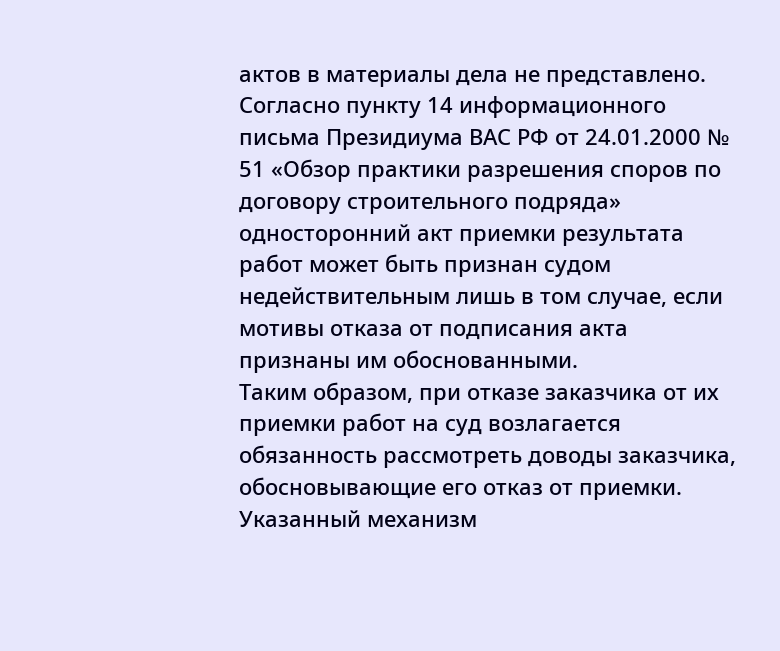актов в материалы дела не представлено.
Согласно пункту 14 информационного письма Президиума ВАС РФ от 24.01.2000 № 51 «Обзор практики разрешения споров по договору строительного подряда» односторонний акт приемки результата работ может быть признан судом недействительным лишь в том случае, если мотивы отказа от подписания акта признаны им обоснованными.
Таким образом, при отказе заказчика от их приемки работ на суд возлагается обязанность рассмотреть доводы заказчика, обосновывающие его отказ от приемки. Указанный механизм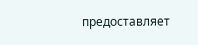предоставляет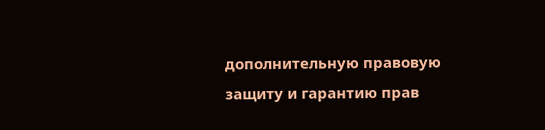дополнительную правовую защиту и гарантию прав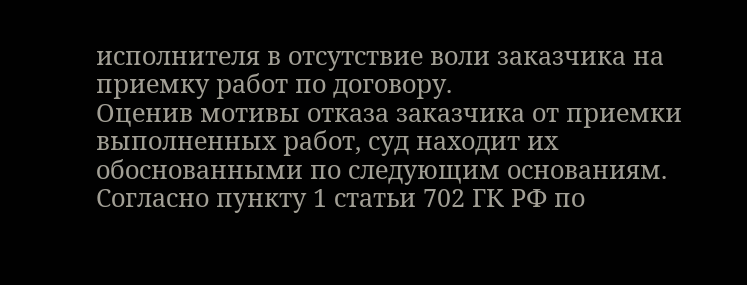исполнителя в отсутствие воли заказчика на приемку работ по договору.
Оценив мотивы отказа заказчика от приемки выполненных работ, суд находит их обоснованными по следующим основаниям.
Согласно пункту 1 статьи 702 ГК РФ по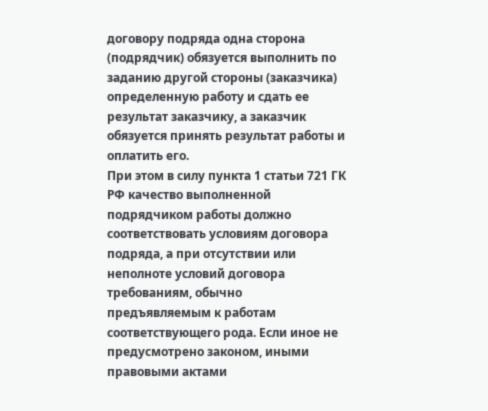договору подряда одна сторона (подрядчик) обязуется выполнить по заданию другой стороны (заказчика) определенную работу и сдать ее результат заказчику, а заказчик обязуется принять результат работы и оплатить его.
При этом в силу пункта 1 статьи 721 ГК РФ качество выполненной подрядчиком работы должно соответствовать условиям договора подряда, а при отсутствии или неполноте условий договора требованиям, обычно предъявляемым к работам соответствующего рода. Если иное не предусмотрено законом, иными правовыми актами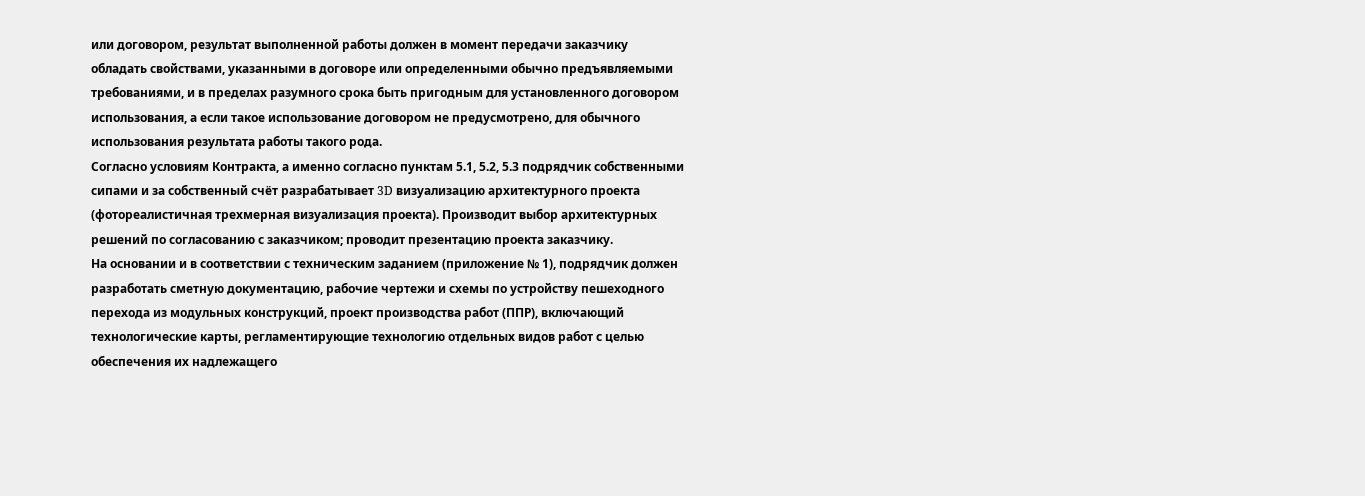или договором, результат выполненной работы должен в момент передачи заказчику обладать свойствами, указанными в договоре или определенными обычно предъявляемыми требованиями, и в пределах разумного срока быть пригодным для установленного договором использования, а если такое использование договором не предусмотрено, для обычного использования результата работы такого рода.
Согласно условиям Контракта, а именно согласно пунктам 5.1, 5.2, 5.3 подрядчик собственными сипами и за собственный счёт разрабатывает 3D визуализацию архитектурного проекта (фотореалистичная трехмерная визуализация проекта). Производит выбор архитектурных решений по согласованию с заказчиком; проводит презентацию проекта заказчику.
На основании и в соответствии с техническим заданием (приложение № 1), подрядчик должен разработать сметную документацию, рабочие чертежи и схемы по устройству пешеходного перехода из модульных конструкций, проект производства работ (ППР), включающий технологические карты, регламентирующие технологию отдельных видов работ с целью обеспечения их надлежащего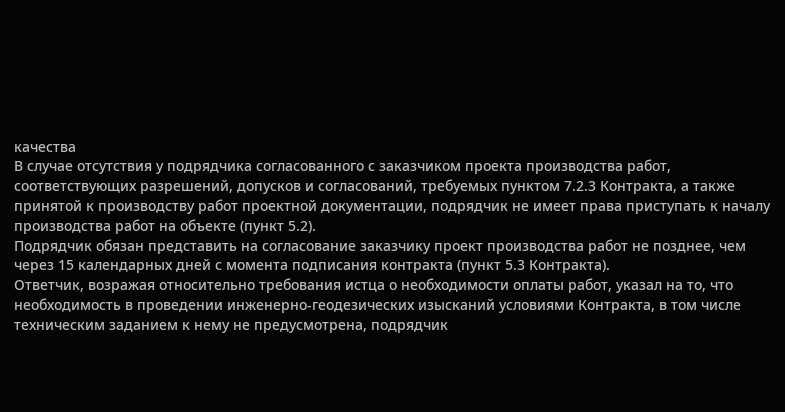качества
В случае отсутствия у подрядчика согласованного с заказчиком проекта производства работ, соответствующих разрешений, допусков и согласований, требуемых пунктом 7.2.3 Контракта, а также принятой к производству работ проектной документации, подрядчик не имеет права приступать к началу производства работ на объекте (пункт 5.2).
Подрядчик обязан представить на согласование заказчику проект производства работ не позднее, чем через 15 календарных дней с момента подписания контракта (пункт 5.3 Контракта).
Ответчик, возражая относительно требования истца о необходимости оплаты работ, указал на то, что необходимость в проведении инженерно-геодезических изысканий условиями Контракта, в том числе техническим заданием к нему не предусмотрена, подрядчик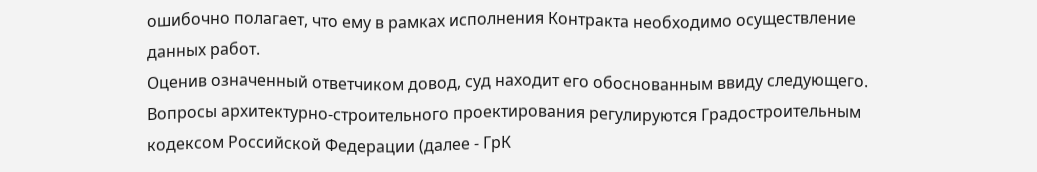ошибочно полагает, что ему в рамках исполнения Контракта необходимо осуществление данных работ.
Оценив означенный ответчиком довод, суд находит его обоснованным ввиду следующего.
Вопросы архитектурно-строительного проектирования регулируются Градостроительным кодексом Российской Федерации (далее - ГрК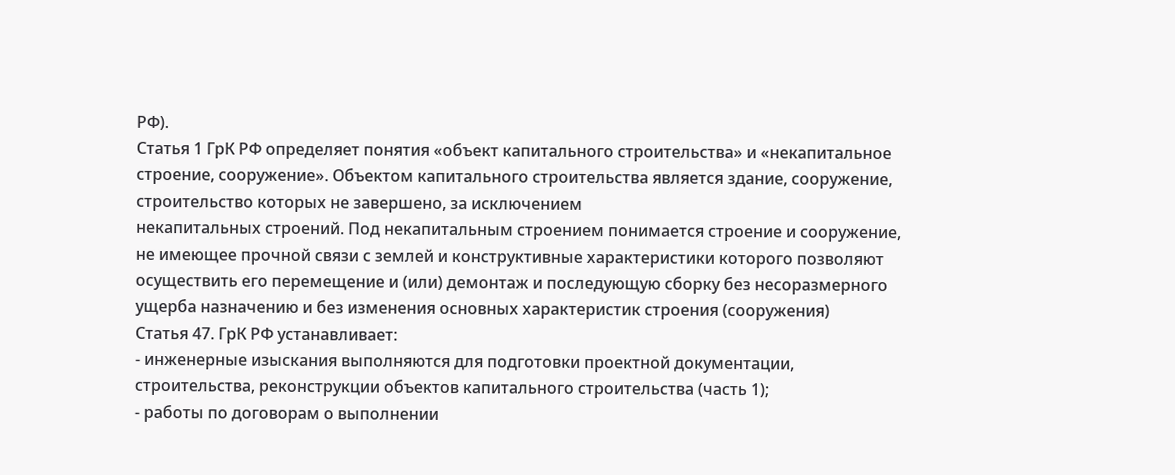РФ).
Статья 1 ГрК РФ определяет понятия «объект капитального строительства» и «некапитальное строение, сооружение». Объектом капитального строительства является здание, сооружение, строительство которых не завершено, за исключением
некапитальных строений. Под некапитальным строением понимается строение и сооружение, не имеющее прочной связи с землей и конструктивные характеристики которого позволяют осуществить его перемещение и (или) демонтаж и последующую сборку без несоразмерного ущерба назначению и без изменения основных характеристик строения (сооружения)
Статья 47. ГрК РФ устанавливает:
- инженерные изыскания выполняются для подготовки проектной документации, строительства, реконструкции объектов капитального строительства (часть 1);
- работы по договорам о выполнении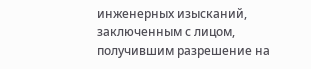инженерных изысканий, заключенным с лицом, получившим разрешение на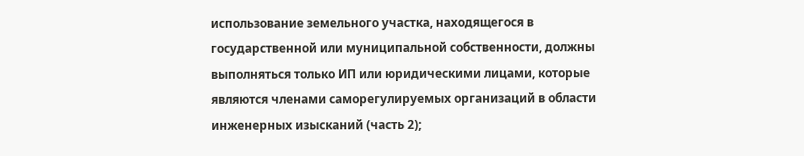использование земельного участка, находящегося в государственной или муниципальной собственности, должны выполняться только ИП или юридическими лицами, которые являются членами саморегулируемых организаций в области инженерных изысканий (часть 2);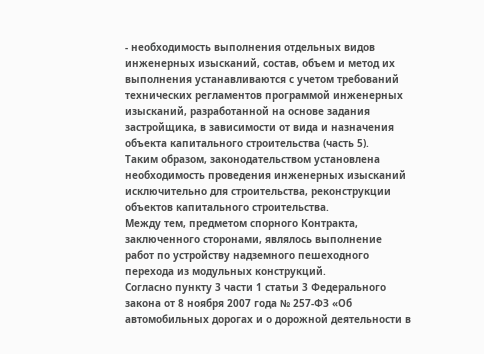- необходимость выполнения отдельных видов инженерных изысканий, состав, объем и метод их выполнения устанавливаются с учетом требований технических регламентов программой инженерных изысканий, разработанной на основе задания застройщика, в зависимости от вида и назначения объекта капитального строительства (часть 5).
Таким образом, законодательством установлена необходимость проведения инженерных изысканий исключительно для строительства, реконструкции объектов капитального строительства.
Между тем, предметом спорного Контракта, заключенного сторонами, являлось выполнение работ по устройству надземного пешеходного перехода из модульных конструкций.
Согласно пункту 3 части 1 статьи 3 Федерального закона от 8 ноября 2007 года № 257-ФЗ «Об автомобильных дорогах и о дорожной деятельности в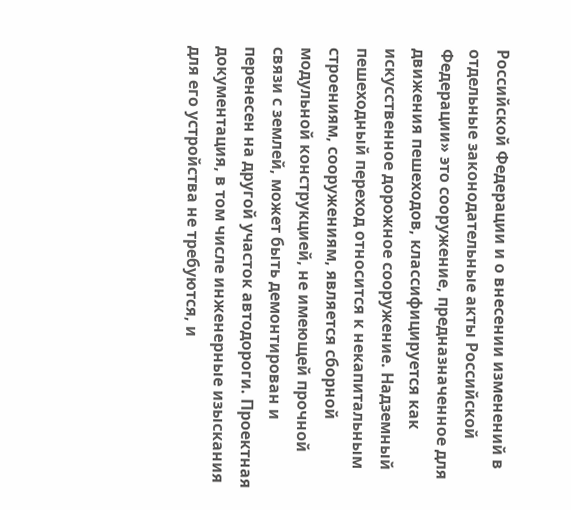Российской Федерации и о внесении изменений в отдельные законодательные акты Российской Федерации» это сооружение, предназначенное для движения пешеходов, классифицируется как искусственное дорожное сооружение. Надземный пешеходный переход относится к некапитальным строениям, сооружениям, является сборной модульной конструкцией, не имеющей прочной связи с землей, может быть демонтирован и перенесен на другой участок автодороги. Проектная документация, в том числе инженерные изыскания для его устройства не требуются, и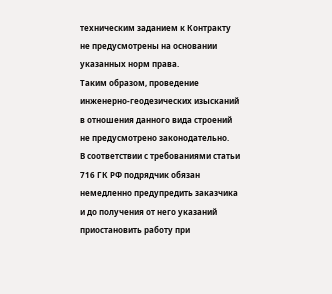техническим заданием к Контракту не предусмотрены на основании указанных норм права.
Таким образом, проведение инженерно-геодезических изысканий в отношения данного вида строений не предусмотрено законодательно.
В соответствии с требованиями статьи 716 ГК РФ подрядчик обязан немедленно предупредить заказчика и до получения от него указаний приостановить работу при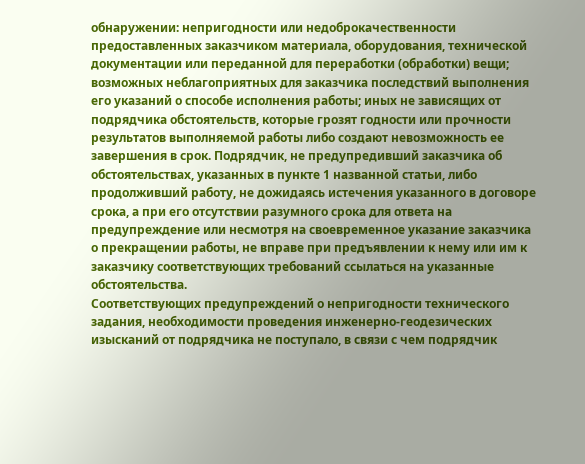обнаружении: непригодности или недоброкачественности предоставленных заказчиком материала, оборудования, технической документации или переданной для переработки (обработки) вещи; возможных неблагоприятных для заказчика последствий выполнения его указаний о способе исполнения работы; иных не зависящих от подрядчика обстоятельств, которые грозят годности или прочности результатов выполняемой работы либо создают невозможность ее завершения в срок. Подрядчик, не предупредивший заказчика об обстоятельствах, указанных в пункте 1 названной статьи, либо продолживший работу, не дожидаясь истечения указанного в договоре срока, а при его отсутствии разумного срока для ответа на предупреждение или несмотря на своевременное указание заказчика о прекращении работы, не вправе при предъявлении к нему или им к заказчику соответствующих требований ссылаться на указанные обстоятельства.
Соответствующих предупреждений о непригодности технического задания, необходимости проведения инженерно-геодезических изысканий от подрядчика не поступало, в связи с чем подрядчик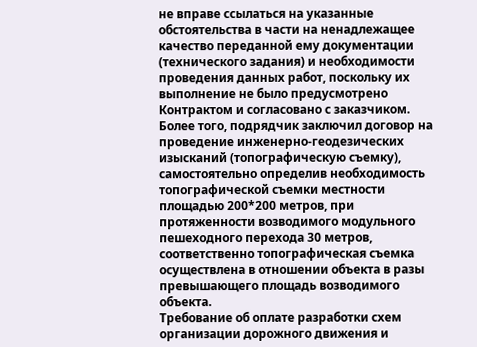не вправе ссылаться на указанные обстоятельства в части на ненадлежащее качество переданной ему документации (технического задания) и необходимости проведения данных работ, поскольку их выполнение не было предусмотрено Контрактом и согласовано с заказчиком.
Более того, подрядчик заключил договор на проведение инженерно-геодезических изысканий (топографическую съемку), самостоятельно определив необходимость топографической съемки местности площадью 200*200 метров, при протяженности возводимого модульного пешеходного перехода 30 метров, соответственно топографическая съемка осуществлена в отношении объекта в разы превышающего площадь возводимого объекта.
Требование об оплате разработки схем организации дорожного движения и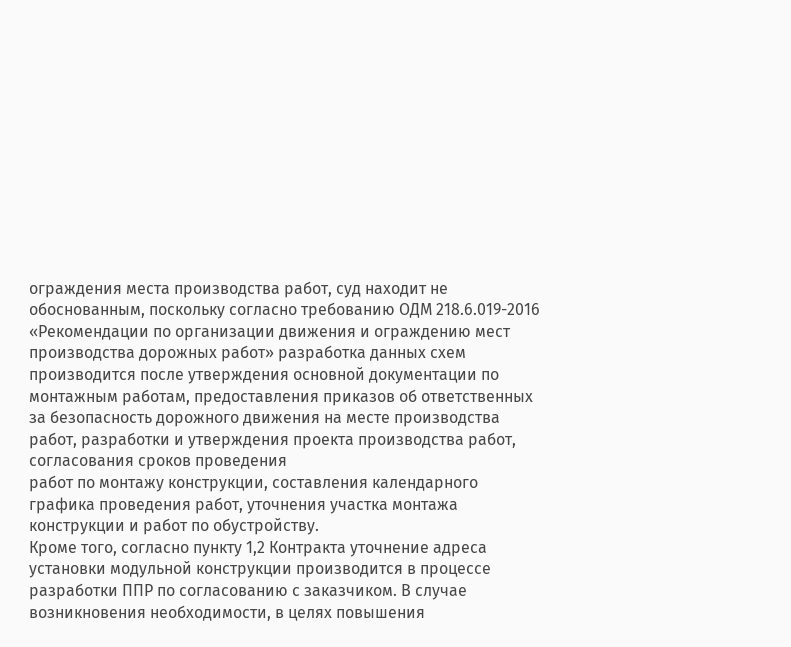ограждения места производства работ, суд находит не обоснованным, поскольку согласно требованию ОДМ 218.6.019-2016 «Рекомендации по организации движения и ограждению мест производства дорожных работ» разработка данных схем производится после утверждения основной документации по монтажным работам, предоставления приказов об ответственных за безопасность дорожного движения на месте производства работ, разработки и утверждения проекта производства работ, согласования сроков проведения
работ по монтажу конструкции, составления календарного графика проведения работ, уточнения участка монтажа конструкции и работ по обустройству.
Кроме того, согласно пункту 1,2 Контракта уточнение адреса установки модульной конструкции производится в процессе разработки ППР по согласованию с заказчиком. В случае возникновения необходимости, в целях повышения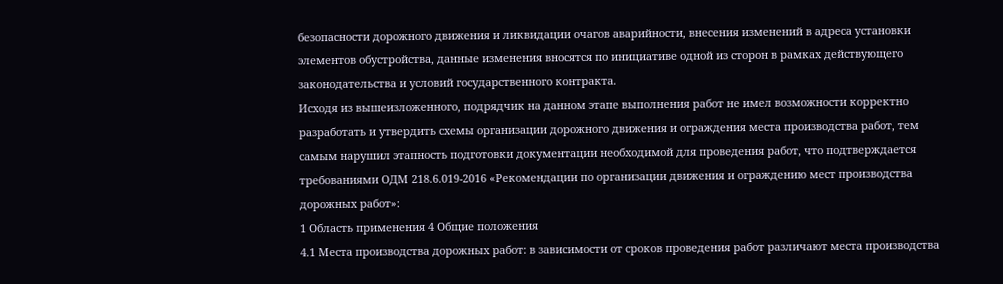безопасности дорожного движения и ликвидации очагов аварийности, внесения изменений в адреса установки элементов обустройства, данные изменения вносятся по инициативе одной из сторон в рамках действующего законодательства и условий государственного контракта.
Исходя из вышеизложенного, подрядчик на данном этапе выполнения работ не имел возможности корректно разработать и утвердить схемы организации дорожного движения и ограждения места производства работ, тем самым нарушил этапность подготовки документации необходимой для проведения работ, что подтверждается требованиями ОДМ 218.6.019-2016 «Рекомендации по организации движения и ограждению мест производства дорожных работ»:
1 Область применения 4 Общие положения
4.1 Места производства дорожных работ: в зависимости от сроков проведения работ различают места производства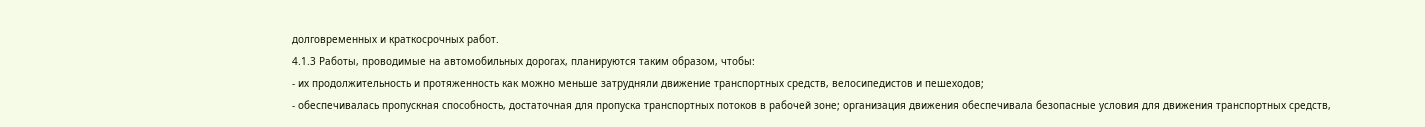долговременных и краткосрочных работ.
4.1.3 Работы, проводимые на автомобильных дорогах, планируются таким образом, чтобы:
- их продолжительность и протяженность как можно меньше затрудняли движение транспортных средств, велосипедистов и пешеходов;
- обеспечивалась пропускная способность, достаточная для пропуска транспортных потоков в рабочей зоне; организация движения обеспечивала безопасные условия для движения транспортных средств,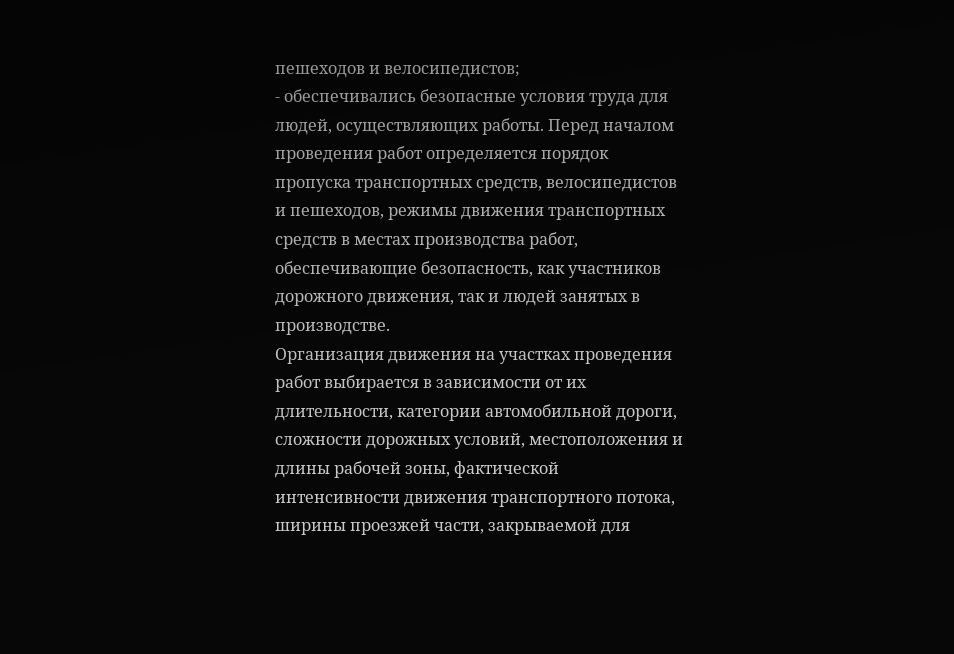пешеходов и велосипедистов;
- обеспечивались безопасные условия труда для людей, осуществляющих работы. Перед началом проведения работ определяется порядок пропуска транспортных средств, велосипедистов и пешеходов, режимы движения транспортных средств в местах производства работ, обеспечивающие безопасность, как участников дорожного движения, так и людей занятых в производстве.
Организация движения на участках проведения работ выбирается в зависимости от их длительности, категории автомобильной дороги, сложности дорожных условий, местоположения и длины рабочей зоны, фактической интенсивности движения транспортного потока, ширины проезжей части, закрываемой для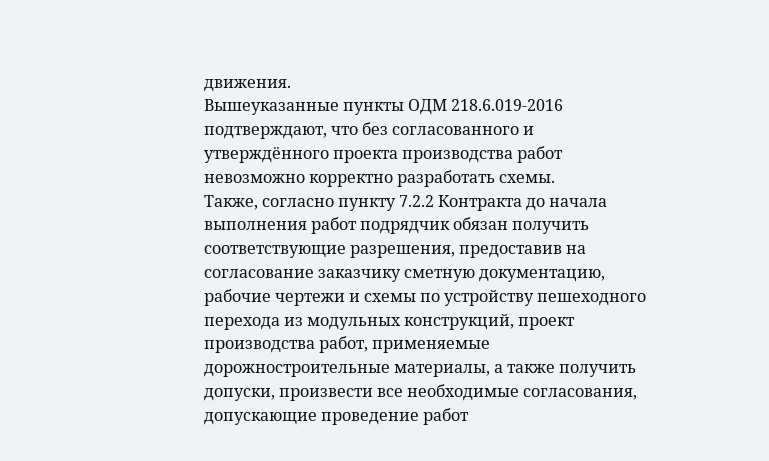движения.
Вышеуказанные пункты ОДМ 218.6.019-2016 подтверждают, что без согласованного и утверждённого проекта производства работ невозможно корректно разработать схемы.
Также, согласно пункту 7.2.2 Контракта до начала выполнения работ подрядчик обязан получить соответствующие разрешения, предоставив на согласование заказчику сметную документацию, рабочие чертежи и схемы по устройству пешеходного перехода из модульных конструкций, проект производства работ, применяемые дорожностроительные материалы, а также получить допуски, произвести все необходимые согласования, допускающие проведение работ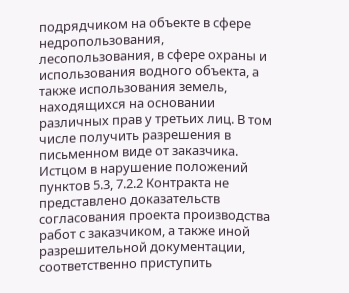подрядчиком на объекте в сфере недропользования, лесопользования, в сфере охраны и использования водного объекта, а также использования земель, находящихся на основании различных прав у третьих лиц. В том числе получить разрешения в письменном виде от заказчика.
Истцом в нарушение положений пунктов 5.3, 7.2.2 Контракта не представлено доказательств согласования проекта производства работ с заказчиком, а также иной разрешительной документации, соответственно приступить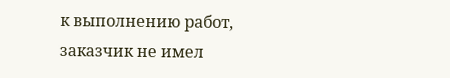к выполнению работ, заказчик не имел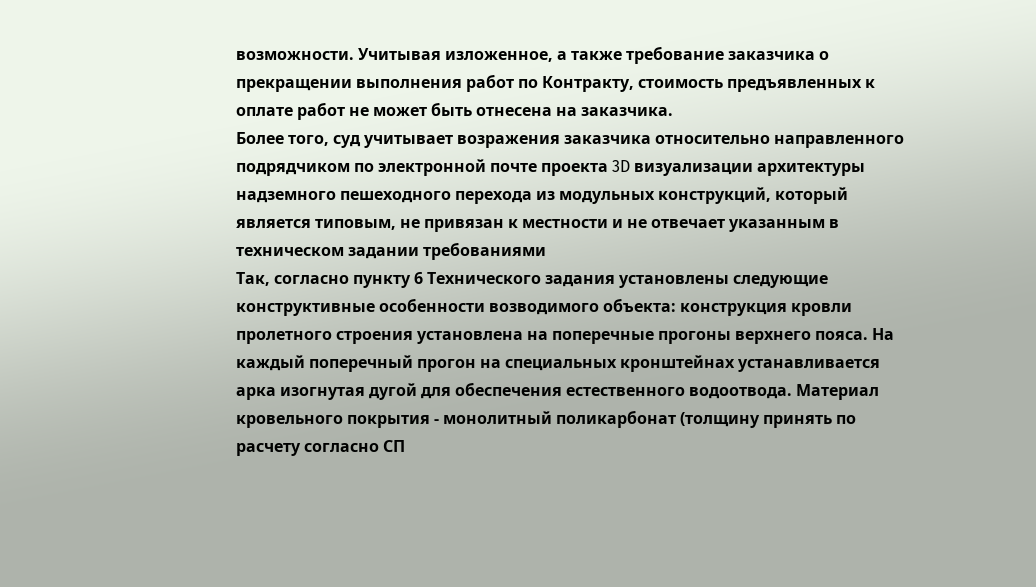возможности. Учитывая изложенное, а также требование заказчика о прекращении выполнения работ по Контракту, стоимость предъявленных к оплате работ не может быть отнесена на заказчика.
Более того, суд учитывает возражения заказчика относительно направленного подрядчиком по электронной почте проекта 3D визуализации архитектуры надземного пешеходного перехода из модульных конструкций, который является типовым, не привязан к местности и не отвечает указанным в техническом задании требованиями
Так, согласно пункту 6 Технического задания установлены следующие конструктивные особенности возводимого объекта: конструкция кровли пролетного строения установлена на поперечные прогоны верхнего пояса. На каждый поперечный прогон на специальных кронштейнах устанавливается арка изогнутая дугой для обеспечения естественного водоотвода. Материал кровельного покрытия - монолитный поликарбонат (толщину принять по расчету согласно СП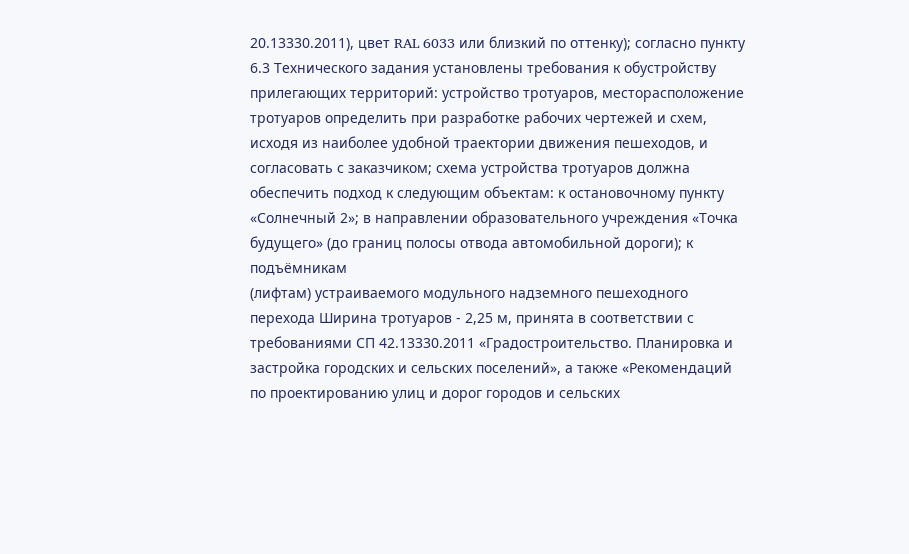20.13330.2011), цвет RAL 6033 или близкий по оттенку); согласно пункту 6.3 Технического задания установлены требования к обустройству прилегающих территорий: устройство тротуаров, месторасположение тротуаров определить при разработке рабочих чертежей и схем, исходя из наиболее удобной траектории движения пешеходов, и согласовать с заказчиком; схема устройства тротуаров должна обеспечить подход к следующим объектам: к остановочному пункту «Солнечный 2»; в направлении образовательного учреждения «Точка будущего» (до границ полосы отвода автомобильной дороги); к подъёмникам
(лифтам) устраиваемого модульного надземного пешеходного перехода Ширина тротуаров - 2,25 м, принята в соответствии с требованиями СП 42.13330.2011 «Градостроительство. Планировка и застройка городских и сельских поселений», а также «Рекомендаций по проектированию улиц и дорог городов и сельских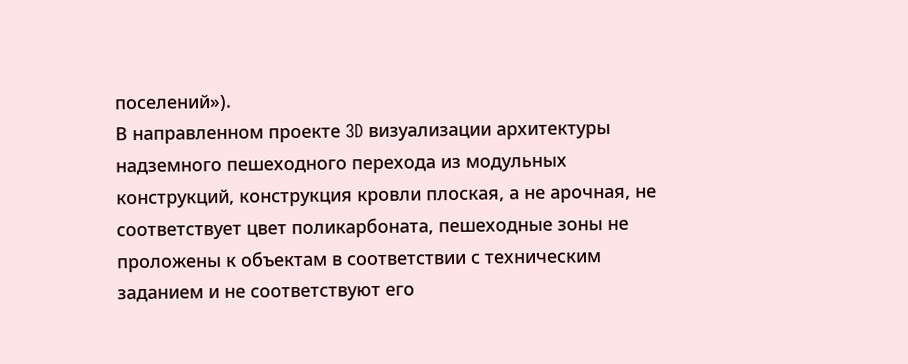поселений»).
В направленном проекте 3D визуализации архитектуры надземного пешеходного перехода из модульных конструкций, конструкция кровли плоская, а не арочная, не соответствует цвет поликарбоната, пешеходные зоны не проложены к объектам в соответствии с техническим заданием и не соответствуют его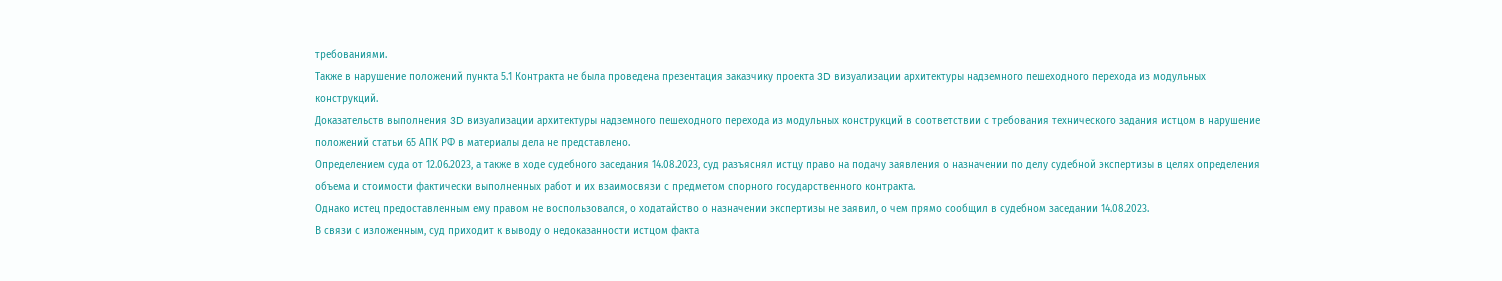требованиями.
Также в нарушение положений пункта 5.1 Контракта не была проведена презентация заказчику проекта 3D визуализации архитектуры надземного пешеходного перехода из модульных конструкций.
Доказательств выполнения 3D визуализации архитектуры надземного пешеходного перехода из модульных конструкций в соответствии с требования технического задания истцом в нарушение положений статьи 65 АПК РФ в материалы дела не представлено.
Определением суда от 12.06.2023, а также в ходе судебного заседания 14.08.2023, суд разъяснял истцу право на подачу заявления о назначении по делу судебной экспертизы в целях определения объема и стоимости фактически выполненных работ и их взаимосвязи с предметом спорного государственного контракта.
Однако истец предоставленным ему правом не воспользовался, о ходатайство о назначении экспертизы не заявил, о чем прямо сообщил в судебном заседании 14.08.2023.
В связи с изложенным, суд приходит к выводу о недоказанности истцом факта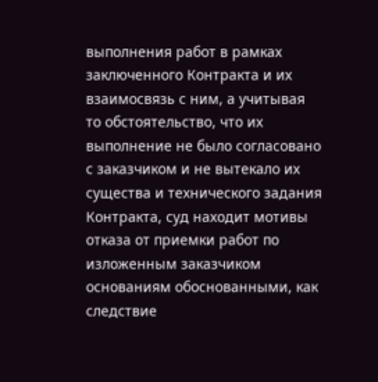выполнения работ в рамках заключенного Контракта и их взаимосвязь с ним, а учитывая то обстоятельство, что их выполнение не было согласовано с заказчиком и не вытекало их существа и технического задания Контракта, суд находит мотивы отказа от приемки работ по изложенным заказчиком основаниям обоснованными, как следствие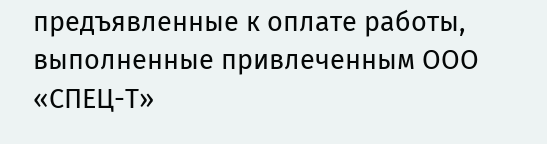предъявленные к оплате работы, выполненные привлеченным ООО «СПЕЦ-Т»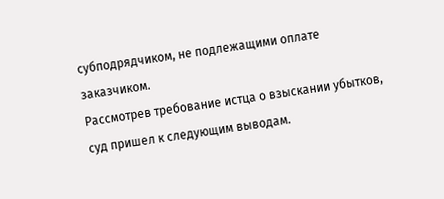субподрядчиком, не подлежащими оплате заказчиком.
Рассмотрев требование истца о взыскании убытков, суд пришел к следующим выводам.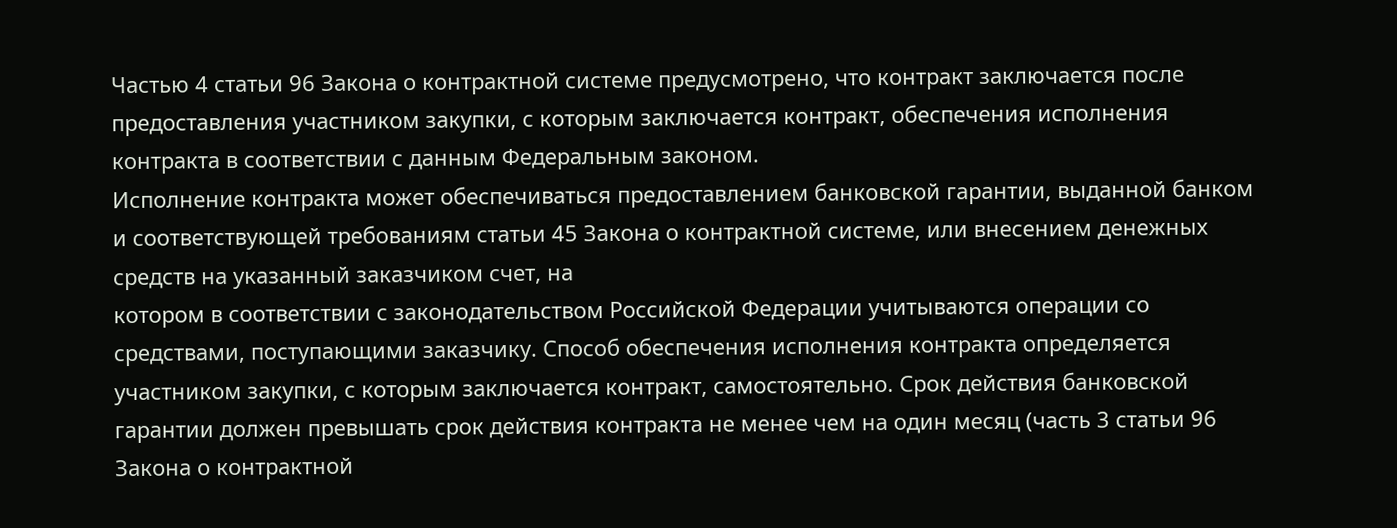Частью 4 статьи 96 Закона о контрактной системе предусмотрено, что контракт заключается после предоставления участником закупки, с которым заключается контракт, обеспечения исполнения контракта в соответствии с данным Федеральным законом.
Исполнение контракта может обеспечиваться предоставлением банковской гарантии, выданной банком и соответствующей требованиям статьи 45 Закона о контрактной системе, или внесением денежных средств на указанный заказчиком счет, на
котором в соответствии с законодательством Российской Федерации учитываются операции со средствами, поступающими заказчику. Способ обеспечения исполнения контракта определяется участником закупки, с которым заключается контракт, самостоятельно. Срок действия банковской гарантии должен превышать срок действия контракта не менее чем на один месяц (часть 3 статьи 96 Закона о контрактной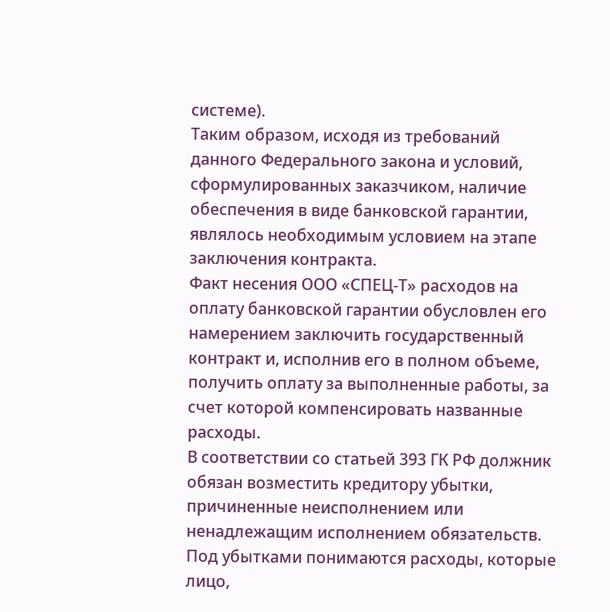системе).
Таким образом, исходя из требований данного Федерального закона и условий, сформулированных заказчиком, наличие обеспечения в виде банковской гарантии, являлось необходимым условием на этапе заключения контракта.
Факт несения ООО «СПЕЦ-Т» расходов на оплату банковской гарантии обусловлен его намерением заключить государственный контракт и, исполнив его в полном объеме, получить оплату за выполненные работы, за счет которой компенсировать названные расходы.
В соответствии со статьей 393 ГК РФ должник обязан возместить кредитору убытки, причиненные неисполнением или ненадлежащим исполнением обязательств.
Под убытками понимаются расходы, которые лицо,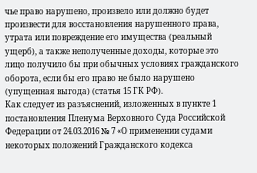чье право нарушено, произвело или должно будет произвести для восстановления нарушенного права, утрата или повреждение его имущества (реальный ущерб), а также неполученные доходы, которые это лицо получило бы при обычных условиях гражданского оборота, если бы его право не было нарушено (упущенная выгода) (статья 15 ГК РФ).
Как следует из разъяснений, изложенных в пункте 1 постановления Пленума Верховного Суда Российской Федерации от 24.03.2016 № 7 «О применении судами некоторых положений Гражданского кодекса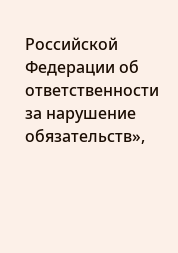Российской Федерации об ответственности за нарушение обязательств»,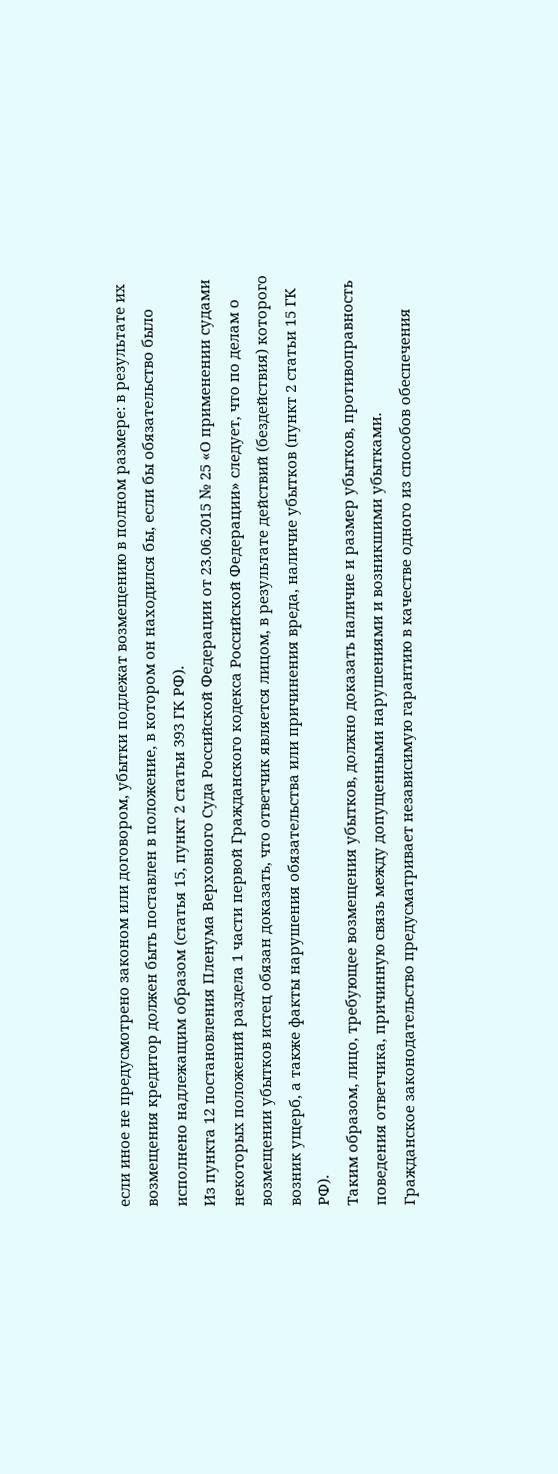если иное не предусмотрено законом или договором, убытки подлежат возмещению в полном размере: в результате их возмещения кредитор должен быть поставлен в положение, в котором он находился бы, если бы обязательство было исполнено надлежащим образом (статья 15, пункт 2 статьи 393 ГК РФ).
Из пункта 12 постановления Пленума Верховного Суда Российской Федерации от 23.06.2015 № 25 «О применении судами некоторых положений раздела 1 части первой Гражданского кодекса Российской Федерации» следует, что по делам о возмещении убытков истец обязан доказать, что ответчик является лицом, в результате действий (бездействия) которого возник ущерб, а также факты нарушения обязательства или причинения вреда, наличие убытков (пункт 2 статьи 15 ГК РФ).
Таким образом, лицо, требующее возмещения убытков, должно доказать наличие и размер убытков, противоправность поведения ответчика, причинную связь между допущенными нарушениями и возникшими убытками.
Гражданское законодательство предусматривает независимую гарантию в качестве одного из способов обеспечения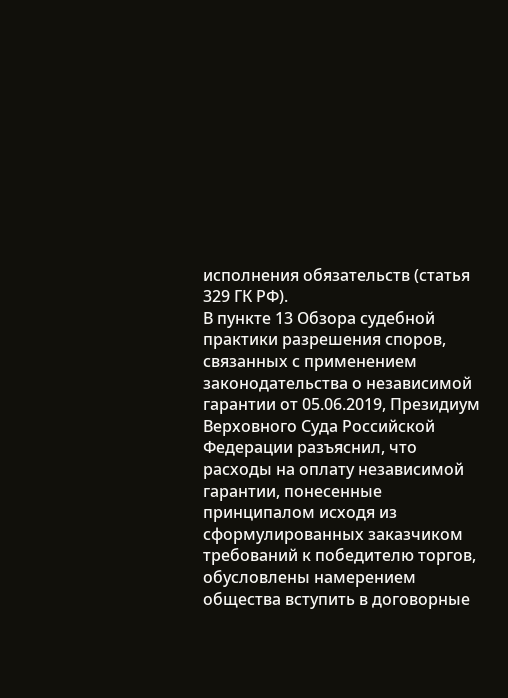исполнения обязательств (статья 329 ГК РФ).
В пункте 13 Обзора судебной практики разрешения споров, связанных с применением законодательства о независимой гарантии от 05.06.2019, Президиум Верховного Суда Российской Федерации разъяснил, что расходы на оплату независимой гарантии, понесенные принципалом исходя из сформулированных заказчиком требований к победителю торгов, обусловлены намерением общества вступить в договорные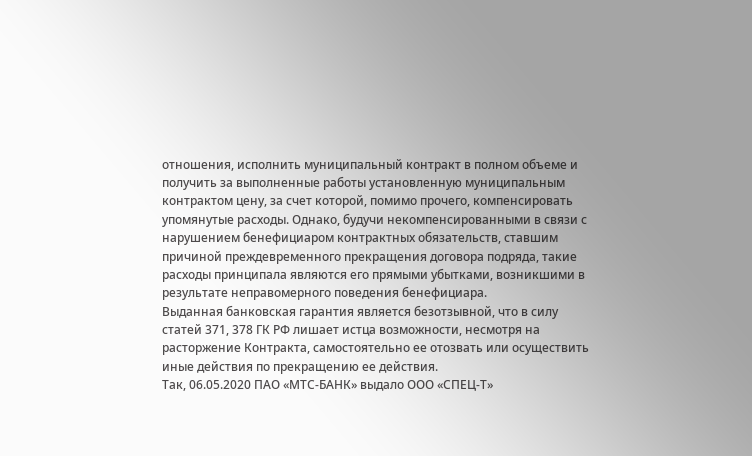отношения, исполнить муниципальный контракт в полном объеме и получить за выполненные работы установленную муниципальным контрактом цену, за счет которой, помимо прочего, компенсировать упомянутые расходы. Однако, будучи некомпенсированными в связи с нарушением бенефициаром контрактных обязательств, ставшим причиной преждевременного прекращения договора подряда, такие расходы принципала являются его прямыми убытками, возникшими в результате неправомерного поведения бенефициара.
Выданная банковская гарантия является безотзывной, что в силу статей 371, 378 ГК РФ лишает истца возможности, несмотря на расторжение Контракта, самостоятельно ее отозвать или осуществить иные действия по прекращению ее действия.
Так, 06.05.2020 ПАО «МТС-БАНК» выдало ООО «СПЕЦ-Т»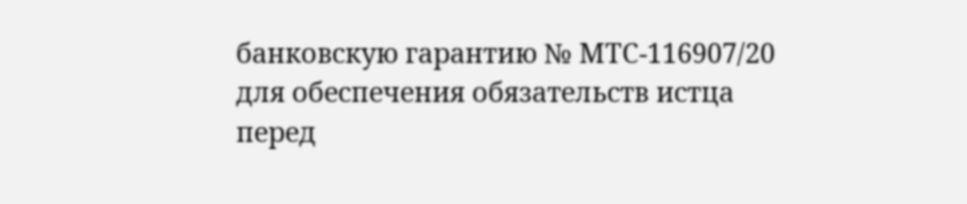банковскую гарантию № МТС-116907/20 для обеспечения обязательств истца перед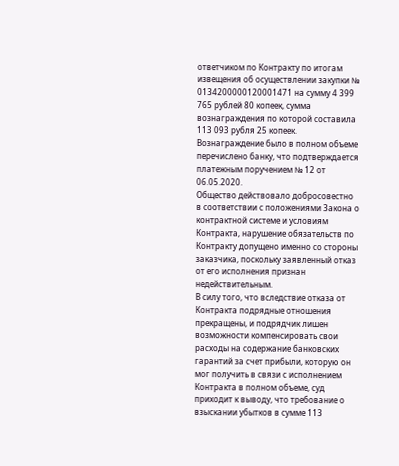ответчиком по Контракту по итогам извещения об осуществлении закупки № 0134200000120001471 на сумму 4 399 765 рублей 80 копеек, сумма вознаграждения по которой составила 113 093 рубля 25 копеек. Вознаграждение было в полном объеме перечислено банку, что подтверждается платежным поручением № 12 от 06.05.2020.
Общество действовало добросовестно в соответствии с положениями Закона о контрактной системе и условиям Контракта, нарушение обязательств по Контракту допущено именно со стороны заказчика, поскольку заявленный отказ от его исполнения признан недействительным.
В силу того, что вследствие отказа от Контракта подрядные отношения прекращены, и подрядчик лишен возможности компенсировать свои расходы на содержание банковских гарантий за счет прибыли, которую он мог получить в связи с исполнением Контракта в полном объеме, суд приходит к выводу, что требование о взыскании убытков в сумме 113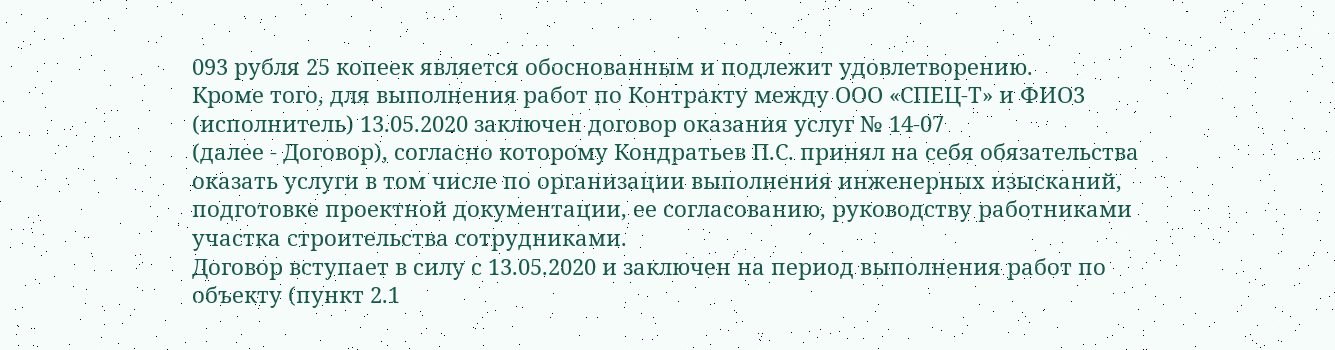093 рубля 25 копеек является обоснованным и подлежит удовлетворению.
Кроме того, для выполнения работ по Контракту между ООО «СПЕЦ-Т» и ФИО3 (исполнитель) 13.05.2020 заключен договор оказания услуг № 14-07
(далее - Договор), согласно которому Кондратьев П.С. принял на себя обязательства оказать услуги в том числе по организации выполнения инженерных изысканий, подготовке проектной документации, ее согласованию, руководству работниками участка строительства сотрудниками.
Договор вступает в силу с 13.05.2020 и заключен на период выполнения работ по объекту (пункт 2.1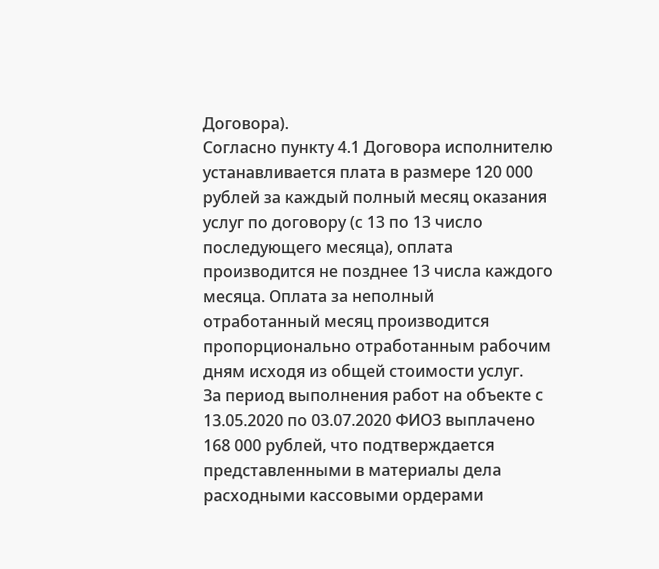Договора).
Согласно пункту 4.1 Договора исполнителю устанавливается плата в размере 120 000 рублей за каждый полный месяц оказания услуг по договору (с 13 по 13 число последующего месяца), оплата производится не позднее 13 числа каждого месяца. Оплата за неполный отработанный месяц производится пропорционально отработанным рабочим дням исходя из общей стоимости услуг.
За период выполнения работ на объекте с 13.05.2020 по 03.07.2020 ФИО3 выплачено 168 000 рублей, что подтверждается представленными в материалы дела расходными кассовыми ордерами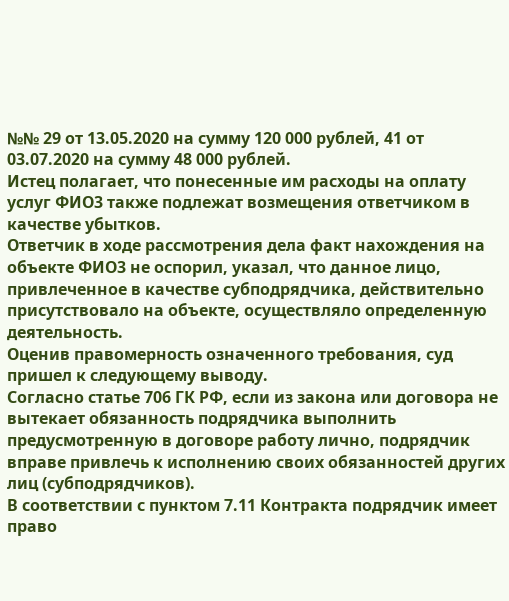№№ 29 от 13.05.2020 на сумму 120 000 рублей, 41 от 03.07.2020 на сумму 48 000 рублей.
Истец полагает, что понесенные им расходы на оплату услуг ФИО3 также подлежат возмещения ответчиком в качестве убытков.
Ответчик в ходе рассмотрения дела факт нахождения на объекте ФИО3 не оспорил, указал, что данное лицо, привлеченное в качестве субподрядчика, действительно присутствовало на объекте, осуществляло определенную деятельность.
Оценив правомерность означенного требования, суд пришел к следующему выводу.
Согласно статье 706 ГК РФ, если из закона или договора не вытекает обязанность подрядчика выполнить предусмотренную в договоре работу лично, подрядчик вправе привлечь к исполнению своих обязанностей других лиц (субподрядчиков).
В соответствии с пунктом 7.11 Контракта подрядчик имеет право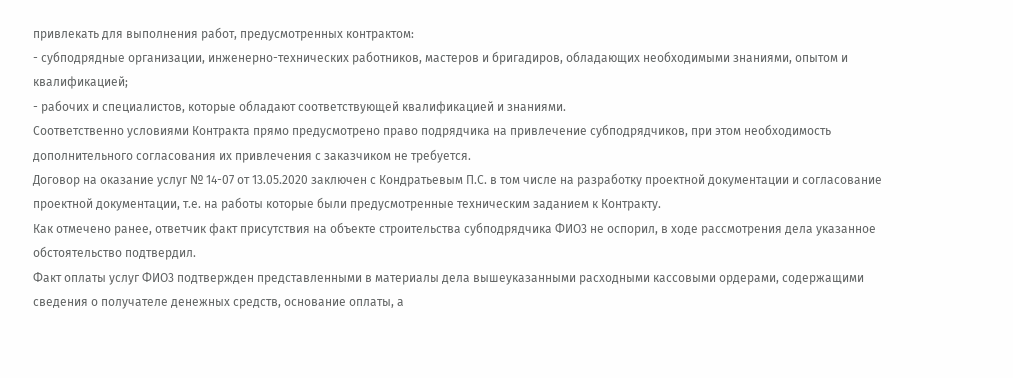привлекать для выполнения работ, предусмотренных контрактом:
- субподрядные организации, инженерно-технических работников, мастеров и бригадиров, обладающих необходимыми знаниями, опытом и квалификацией;
- рабочих и специалистов, которые обладают соответствующей квалификацией и знаниями.
Соответственно условиями Контракта прямо предусмотрено право подрядчика на привлечение субподрядчиков, при этом необходимость дополнительного согласования их привлечения с заказчиком не требуется.
Договор на оказание услуг № 14-07 от 13.05.2020 заключен с Кондратьевым П.С. в том числе на разработку проектной документации и согласование проектной документации, т.е. на работы которые были предусмотренные техническим заданием к Контракту.
Как отмечено ранее, ответчик факт присутствия на объекте строительства субподрядчика ФИО3 не оспорил, в ходе рассмотрения дела указанное обстоятельство подтвердил.
Факт оплаты услуг ФИО3 подтвержден представленными в материалы дела вышеуказанными расходными кассовыми ордерами, содержащими сведения о получателе денежных средств, основание оплаты, а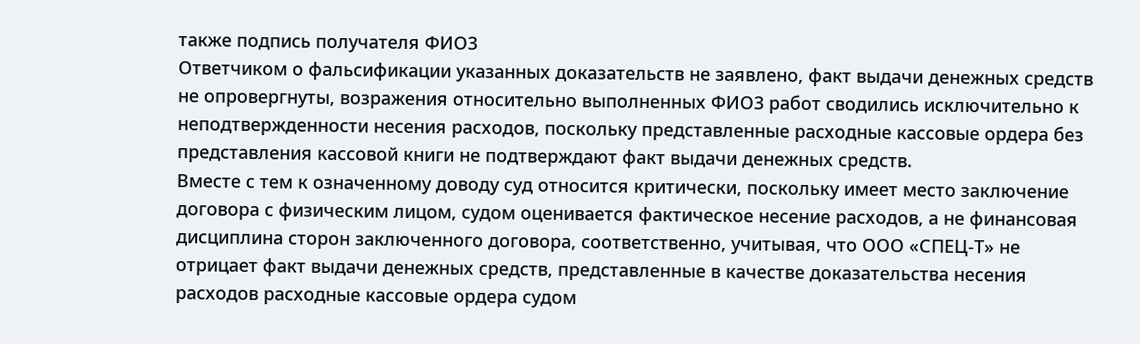также подпись получателя ФИО3
Ответчиком о фальсификации указанных доказательств не заявлено, факт выдачи денежных средств не опровергнуты, возражения относительно выполненных ФИО3 работ сводились исключительно к неподтвержденности несения расходов, поскольку представленные расходные кассовые ордера без представления кассовой книги не подтверждают факт выдачи денежных средств.
Вместе с тем к означенному доводу суд относится критически, поскольку имеет место заключение договора с физическим лицом, судом оценивается фактическое несение расходов, а не финансовая дисциплина сторон заключенного договора, соответственно, учитывая, что ООО «СПЕЦ-Т» не отрицает факт выдачи денежных средств, представленные в качестве доказательства несения расходов расходные кассовые ордера судом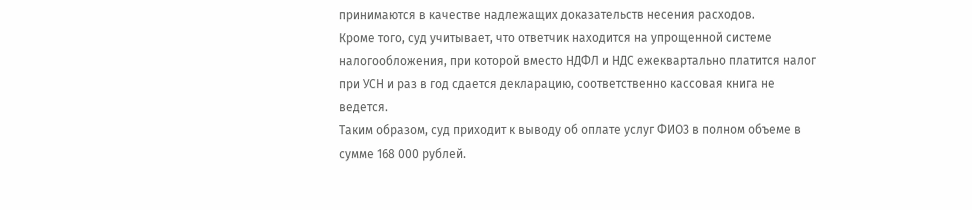принимаются в качестве надлежащих доказательств несения расходов.
Кроме того, суд учитывает, что ответчик находится на упрощенной системе налогообложения, при которой вместо НДФЛ и НДС ежеквартально платится налог при УСН и раз в год сдается декларацию, соответственно кассовая книга не ведется.
Таким образом, суд приходит к выводу об оплате услуг ФИО3 в полном объеме в сумме 168 000 рублей.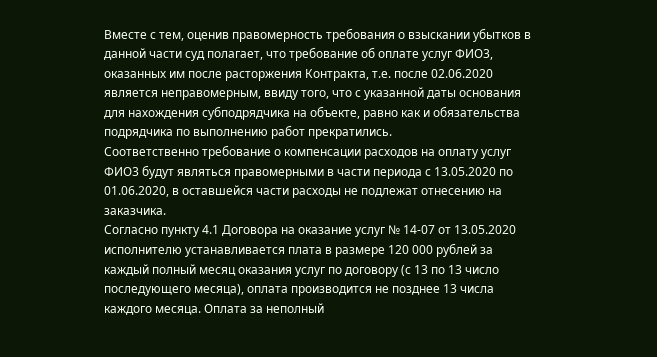Вместе с тем, оценив правомерность требования о взыскании убытков в данной части суд полагает, что требование об оплате услуг ФИО3, оказанных им после расторжения Контракта, т.е. после 02.06.2020 является неправомерным, ввиду того, что с указанной даты основания для нахождения субподрядчика на объекте, равно как и обязательства подрядчика по выполнению работ прекратились.
Соответственно требование о компенсации расходов на оплату услуг ФИО3 будут являться правомерными в части периода с 13.05.2020 по 01.06.2020, в оставшейся части расходы не подлежат отнесению на заказчика.
Согласно пункту 4.1 Договора на оказание услуг № 14-07 от 13.05.2020 исполнителю устанавливается плата в размере 120 000 рублей за каждый полный месяц оказания услуг по договору (с 13 по 13 число последующего месяца), оплата производится не позднее 13 числа каждого месяца. Оплата за неполный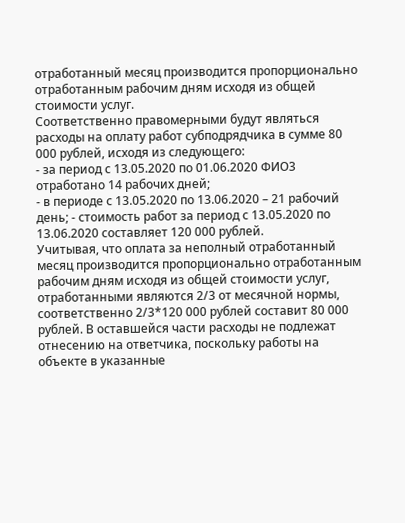отработанный месяц производится пропорционально отработанным рабочим дням исходя из общей стоимости услуг.
Соответственно правомерными будут являться расходы на оплату работ субподрядчика в сумме 80 000 рублей, исходя из следующего:
- за период с 13.05.2020 по 01.06.2020 ФИО3 отработано 14 рабочих дней;
- в периоде с 13.05.2020 по 13.06.2020 – 21 рабочий день; - стоимость работ за период с 13.05.2020 по 13.06.2020 составляет 120 000 рублей.
Учитывая, что оплата за неполный отработанный месяц производится пропорционально отработанным рабочим дням исходя из общей стоимости услуг, отработанными являются 2/3 от месячной нормы, соответственно 2/3*120 000 рублей составит 80 000 рублей. В оставшейся части расходы не подлежат отнесению на ответчика, поскольку работы на объекте в указанные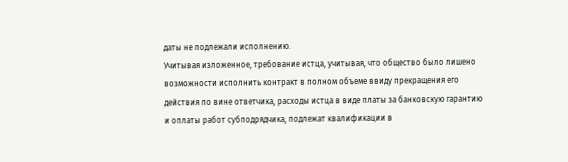даты не подлежали исполнению.
Учитывая изложенное, требование истца, учитывая, что общество было лишено возможности исполнить контракт в полном объеме ввиду прекращения его действия по вине ответчика, расходы истца в виде платы за банковскую гарантию и оплаты работ субподрядчика, подлежат квалификации в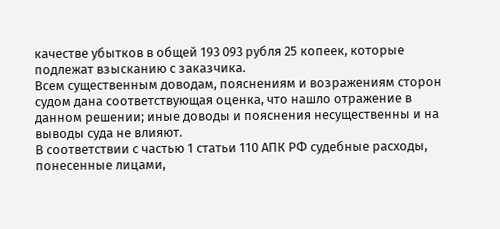качестве убытков в общей 193 093 рубля 25 копеек, которые подлежат взысканию с заказчика.
Всем существенным доводам, пояснениям и возражениям сторон судом дана соответствующая оценка, что нашло отражение в данном решении; иные доводы и пояснения несущественны и на выводы суда не влияют.
В соответствии с частью 1 статьи 110 АПК РФ судебные расходы, понесенные лицами,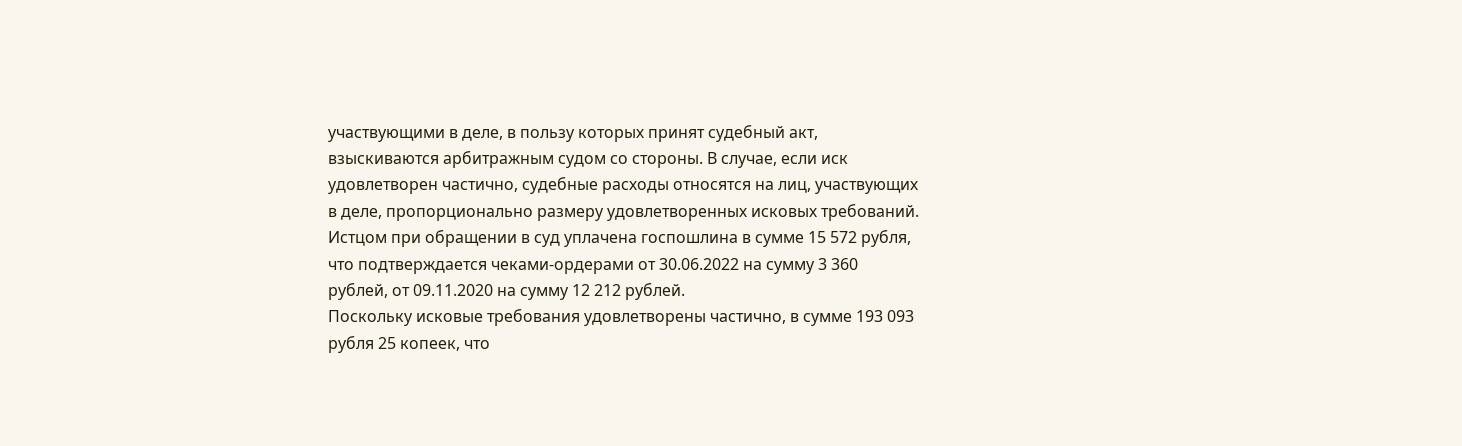участвующими в деле, в пользу которых принят судебный акт, взыскиваются арбитражным судом со стороны. В случае, если иск удовлетворен частично, судебные расходы относятся на лиц, участвующих в деле, пропорционально размеру удовлетворенных исковых требований.
Истцом при обращении в суд уплачена госпошлина в сумме 15 572 рубля, что подтверждается чеками-ордерами от 30.06.2022 на сумму 3 360 рублей, от 09.11.2020 на сумму 12 212 рублей.
Поскольку исковые требования удовлетворены частично, в сумме 193 093 рубля 25 копеек, что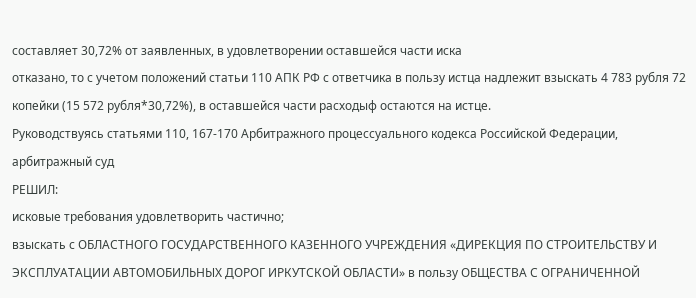составляет 30,72% от заявленных, в удовлетворении оставшейся части иска
отказано, то с учетом положений статьи 110 АПК РФ с ответчика в пользу истца надлежит взыскать 4 783 рубля 72 копейки (15 572 рубля*30,72%), в оставшейся части расходыф остаются на истце.
Руководствуясь статьями 110, 167-170 Арбитражного процессуального кодекса Российской Федерации, арбитражный суд
РЕШИЛ:
исковые требования удовлетворить частично;
взыскать с ОБЛАСТНОГО ГОСУДАРСТВЕННОГО КАЗЕННОГО УЧРЕЖДЕНИЯ «ДИРЕКЦИЯ ПО СТРОИТЕЛЬСТВУ И ЭКСПЛУАТАЦИИ АВТОМОБИЛЬНЫХ ДОРОГ ИРКУТСКОЙ ОБЛАСТИ» в пользу ОБЩЕСТВА С ОГРАНИЧЕННОЙ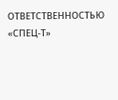ОТВЕТСТВЕННОСТЬЮ «СПЕЦ-Т»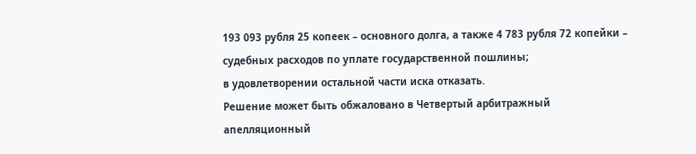193 093 рубля 25 копеек – основного долга, а также 4 783 рубля 72 копейки – судебных расходов по уплате государственной пошлины;
в удовлетворении остальной части иска отказать.
Решение может быть обжаловано в Четвертый арбитражный апелляционный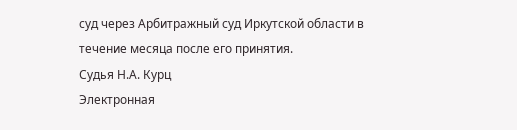суд через Арбитражный суд Иркутской области в течение месяца после его принятия.
Судья Н.А. Курц
Электронная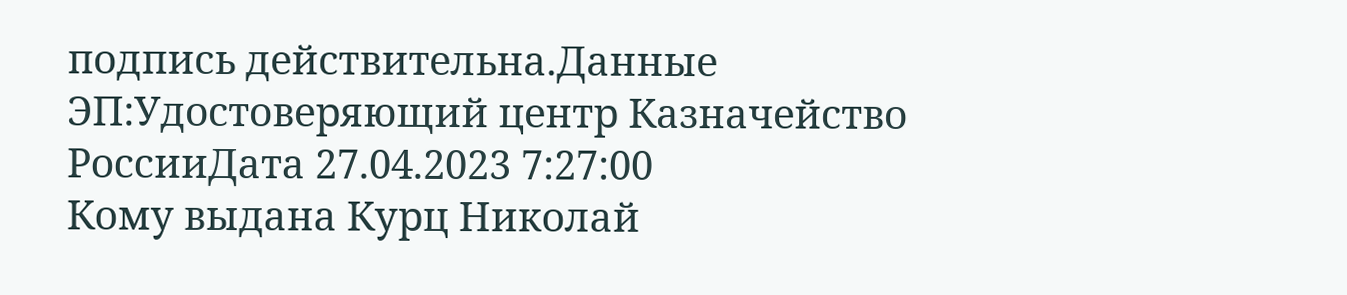подпись действительна.Данные ЭП:Удостоверяющий центр Казначейство РоссииДата 27.04.2023 7:27:00
Кому выдана Курц Николай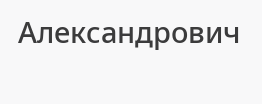Александрович